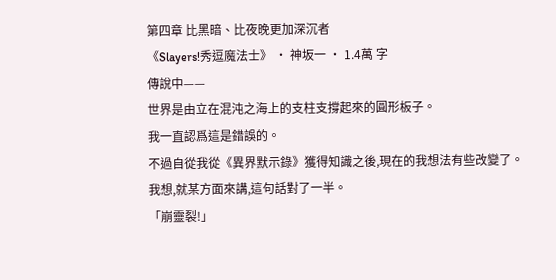第四章 比黑暗、比夜晚更加深沉者
《Slayers!秀逗魔法士》 · 神坂一 · 1.4萬 字
傳說中——
世界是由立在混沌之海上的支柱支撐起來的圓形板子。
我一直認爲這是錯誤的。
不過自從我從《異界默示錄》獲得知識之後,現在的我想法有些改變了。
我想,就某方面來講,這句話對了一半。
「崩靈裂!」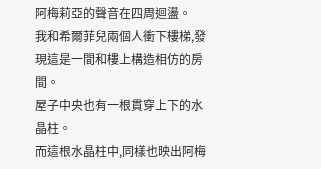阿梅莉亞的聲音在四周迴盪。
我和希爾菲兒兩個人衝下樓梯,發現這是一間和樓上構造相仿的房間。
屋子中央也有一根貫穿上下的水晶柱。
而這根水晶柱中,同樣也映出阿梅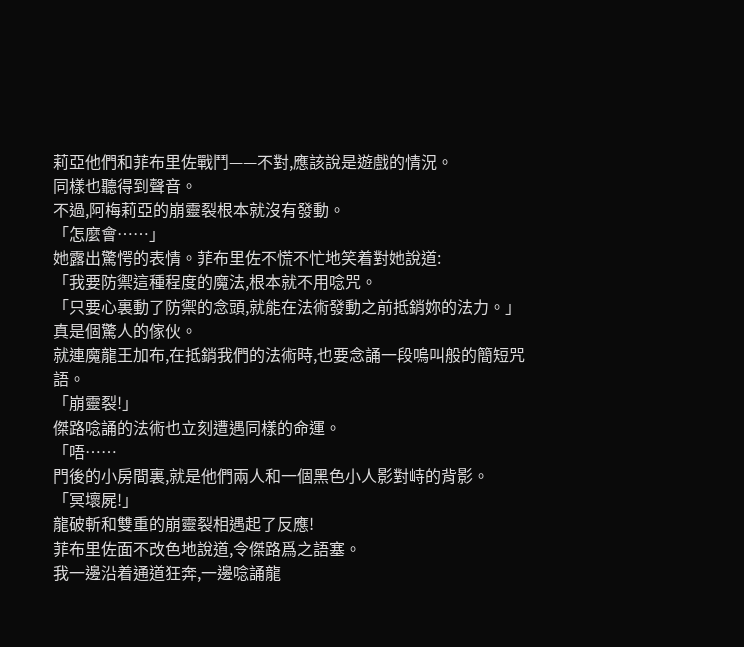莉亞他們和菲布里佐戰鬥——不對,應該說是遊戲的情況。
同樣也聽得到聲音。
不過,阿梅莉亞的崩靈裂根本就沒有發動。
「怎麼會……」
她露出驚愕的表情。菲布里佐不慌不忙地笑着對她說道:
「我要防禦這種程度的魔法,根本就不用唸咒。
「只要心裏動了防禦的念頭,就能在法術發動之前抵銷妳的法力。」
真是個驚人的傢伙。
就連魔龍王加布,在抵銷我們的法術時,也要念誦一段嗚叫般的簡短咒語。
「崩靈裂!」
傑路唸誦的法術也立刻遭遇同樣的命運。
「唔……
門後的小房間裏,就是他們兩人和一個黑色小人影對峙的背影。
「冥壞屍!」
龍破斬和雙重的崩靈裂相遇起了反應!
菲布里佐面不改色地說道,令傑路爲之語塞。
我一邊沿着通道狂奔,一邊唸誦龍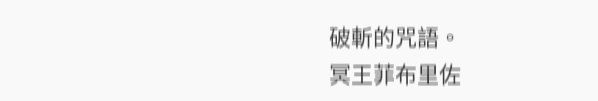破斬的咒語。
冥王菲布里佐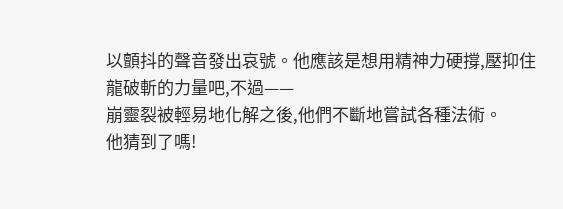以顫抖的聲音發出哀號。他應該是想用精神力硬撐,壓抑住龍破斬的力量吧,不過——
崩靈裂被輕易地化解之後,他們不斷地嘗試各種法術。
他猜到了嗎!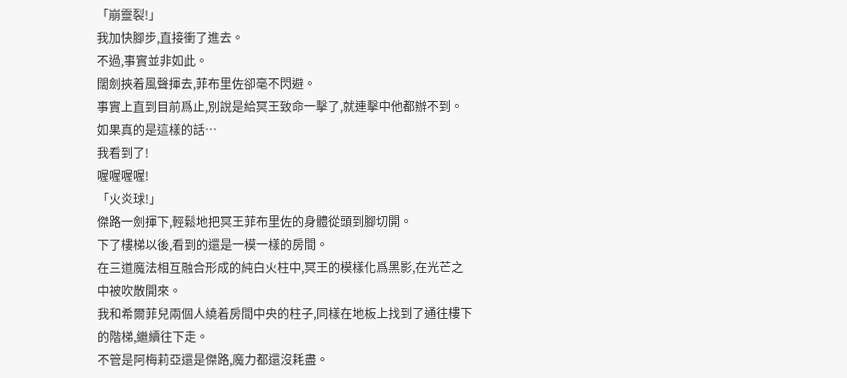「崩靈裂!」
我加快腳步,直接衝了進去。
不過,事實並非如此。
闊劍挾着風聲揮去,菲布里佐卻毫不閃避。
事實上直到目前爲止,別說是給冥王致命一擊了,就連擊中他都辦不到。
如果真的是這樣的話…
我看到了!
喔喔喔喔!
「火炎球!」
傑路一劍揮下,輕鬆地把冥王菲布里佐的身體從頭到腳切開。
下了樓梯以後,看到的還是一模一樣的房間。
在三道魔法相互融合形成的純白火柱中,冥王的模樣化爲黑影,在光芒之中被吹散開來。
我和希爾菲兒兩個人繞着房間中央的柱子,同樣在地板上找到了通往樓下的階梯,繼續往下走。
不管是阿梅莉亞還是傑路,魔力都還沒耗盡。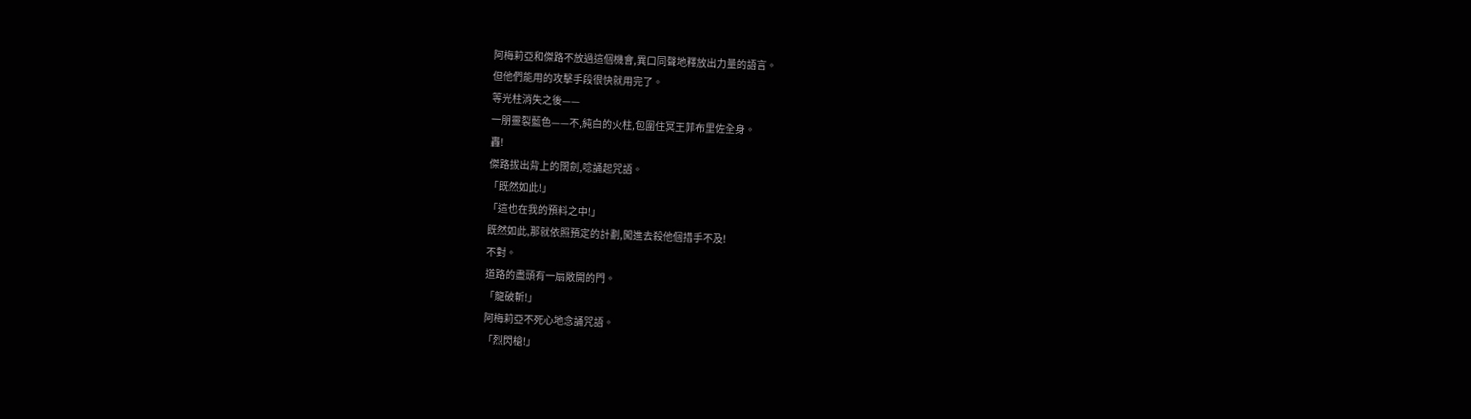阿梅莉亞和傑路不放過這個機會,異口同聲地釋放出力量的語言。
但他們能用的攻擊手段很快就用完了。
等光柱消失之後——
一朋靈裂藍色——不,純白的火柱,包圍住冥王菲布里佐全身。
轟!
傑路拔出背上的闊劍,唸誦起咒語。
「既然如此!」
「這也在我的預料之中!」
既然如此,那就依照預定的計劃,闖進去殺他個措手不及!
不對。
道路的盡頭有一扇敞開的門。
「龍破斬!」
阿梅莉亞不死心地念誦咒語。
「烈閃槍!」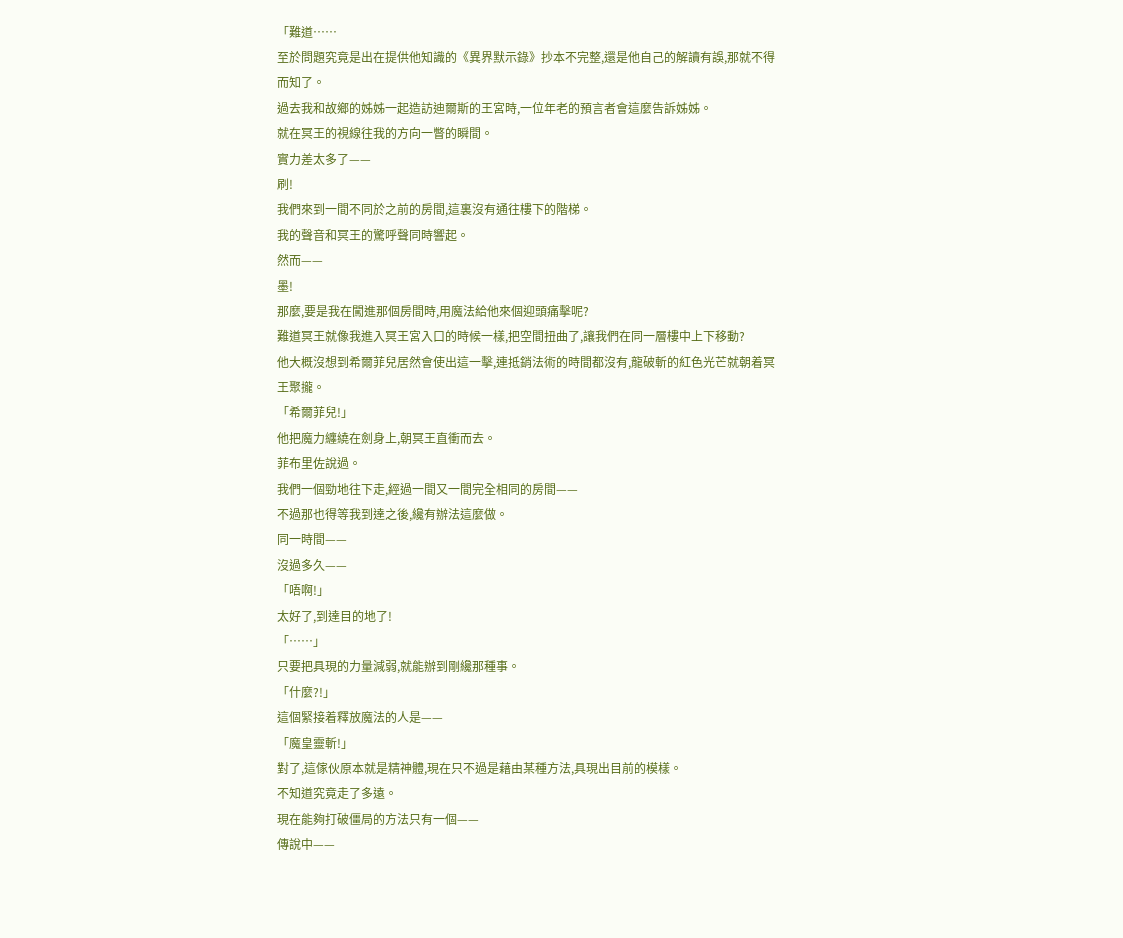「難道……
至於問題究竟是出在提供他知識的《異界默示錄》抄本不完整,還是他自己的解讀有誤,那就不得而知了。
過去我和故鄉的姊姊一起造訪迪爾斯的王宮時,一位年老的預言者會這麼告訴姊姊。
就在冥王的視線往我的方向一瞥的瞬間。
實力差太多了——
刷!
我們來到一間不同於之前的房間,這裏沒有通往樓下的階梯。
我的聲音和冥王的驚呼聲同時響起。
然而——
墨!
那麼,要是我在闖進那個房間時,用魔法給他來個迎頭痛擊呢?
難道冥王就像我進入冥王宮入口的時候一樣,把空間扭曲了,讓我們在同一層樓中上下移動?
他大概沒想到希爾菲兒居然會使出這一擊,連抵銷法術的時間都沒有,龍破斬的紅色光芒就朝着冥王聚攏。
「希爾菲兒!」
他把魔力纏繞在劍身上,朝冥王直衝而去。
菲布里佐說過。
我們一個勁地往下走,經過一間又一間完全相同的房間——
不過那也得等我到達之後,纔有辦法這麼做。
同一時間——
沒過多久——
「唔啊!」
太好了,到達目的地了!
「……」
只要把具現的力量減弱,就能辦到剛纔那種事。
「什麼?!」
這個緊接着釋放魔法的人是——
「魔皇靈斬!」
對了,這傢伙原本就是精神體,現在只不過是藉由某種方法,具現出目前的模樣。
不知道究竟走了多遠。
現在能夠打破僵局的方法只有一個——
傳說中——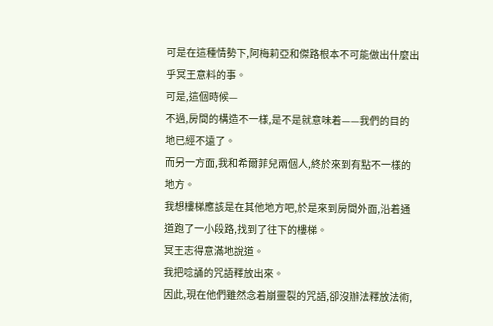可是在這種情勢下,阿梅莉亞和傑路根本不可能做出什麼出乎冥王意料的事。
可是,這個時候—
不過,房間的構造不一樣,是不是就意味着——我們的目的地已經不遠了。
而另一方面,我和希爾菲兒兩個人,終於來到有點不一樣的地方。
我想樓梯應該是在其他地方吧,於是來到房間外面,沿着通道跑了一小段路,找到了往下的樓梯。
冥王志得意滿地說道。
我把唸誦的咒語釋放出來。
因此,現在他們雖然念着崩靈裂的咒語,卻沒辦法釋放法術,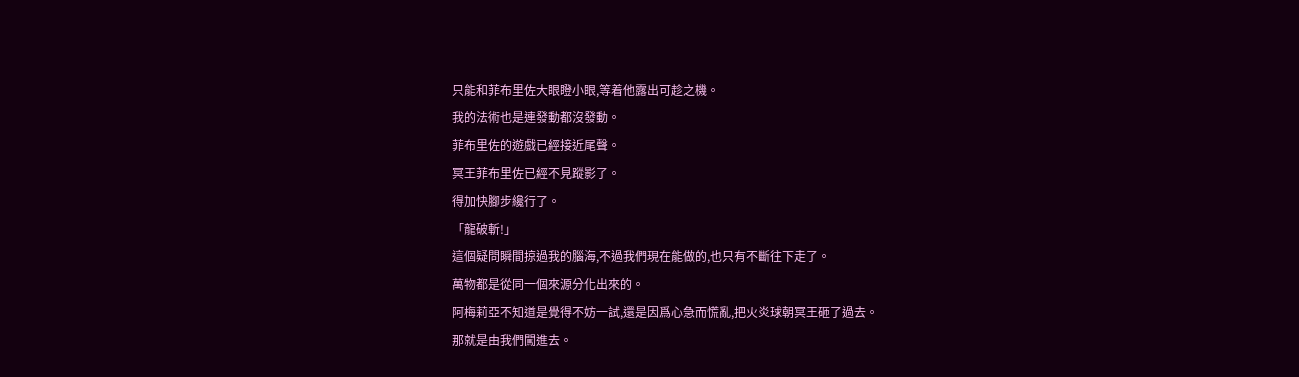只能和菲布里佐大眼瞪小眼,等着他露出可趁之機。
我的法術也是連發動都沒發動。
菲布里佐的遊戲已經接近尾聲。
冥王菲布里佐已經不見蹤影了。
得加快腳步纔行了。
「龍破斬!」
這個疑問瞬間掠過我的腦海,不過我們現在能做的,也只有不斷往下走了。
萬物都是從同一個來源分化出來的。
阿梅莉亞不知道是覺得不妨一試,還是因爲心急而慌亂,把火炎球朝冥王砸了過去。
那就是由我們闖進去。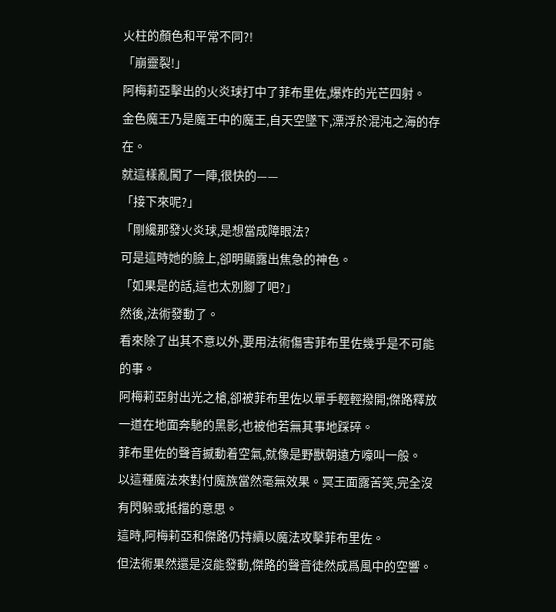火柱的顏色和平常不同?!
「崩靈裂!」
阿梅莉亞擊出的火炎球打中了菲布里佐,爆炸的光芒四射。
金色魔王乃是魔王中的魔王,自天空墜下,漂浮於混沌之海的存在。
就這樣亂闖了一陣,很快的——
「接下來呢?」
「剛纔那發火炎球,是想當成障眼法?
可是這時她的臉上,卻明顯露出焦急的神色。
「如果是的話,這也太別腳了吧?」
然後,法術發動了。
看來除了出其不意以外,要用法術傷害菲布里佐幾乎是不可能的事。
阿梅莉亞射出光之槍,卻被菲布里佐以單手輕輕撥開;傑路釋放一道在地面奔馳的黑影,也被他若無其事地踩碎。
菲布里佐的聲音撼動着空氣,就像是野獸朝遠方嚎叫一般。
以這種魔法來對付魔族當然毫無效果。冥王面露苦笑,完全沒有閃躲或抵擋的意思。
這時,阿梅莉亞和傑路仍持續以魔法攻擊菲布里佐。
但法術果然還是沒能發動,傑路的聲音徒然成爲風中的空響。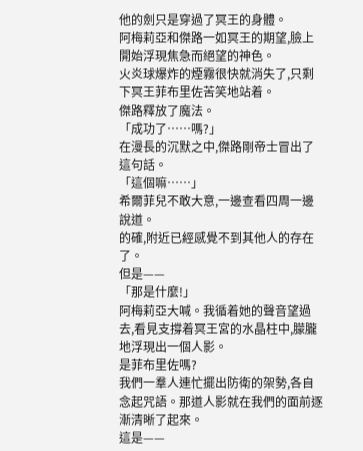他的劍只是穿過了冥王的身體。
阿梅莉亞和傑路一如冥王的期望,臉上開始浮現焦急而絕望的神色。
火炎球爆炸的煙霧很快就消失了,只剩下冥王菲布里佐苦笑地站着。
傑路釋放了魔法。
「成功了……嗎?」
在漫長的沉默之中,傑路剛帝士冒出了這句話。
「這個嘛……」
希爾菲兒不敢大意,一邊查看四周一邊說道。
的確,附近已經感覺不到其他人的存在了。
但是——
「那是什麼!」
阿梅莉亞大喊。我循着她的聲音望過去,看見支撐着冥王宮的水晶柱中,朦朧地浮現出一個人影。
是菲布里佐嗎?
我們一羣人連忙擺出防衛的架勢,各自念起咒語。那道人影就在我們的面前逐漸清晰了起來。
這是——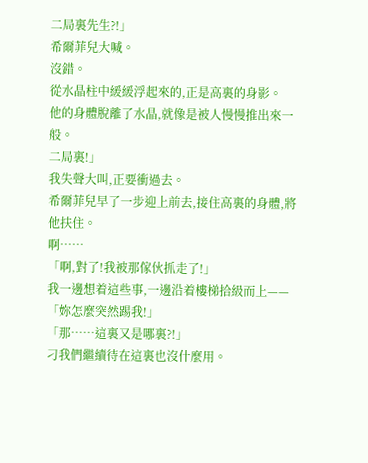二局裏先生?!」
希爾菲兒大喊。
沒錯。
從水晶柱中緩緩浮起來的,正是高裏的身影。
他的身體脫離了水晶,就像是被人慢慢推出來一般。
二局裏!」
我失聲大叫,正要衝過去。
希爾菲兒早了一步迎上前去,接住高裏的身體,將他扶住。
啊……
「啊,對了!我被那傢伙抓走了!」
我一邊想着這些事,一邊沿着樓梯拾級而上——
「妳怎麼突然踢我!」
「那……這裏又是哪裏?!」
刁我們繼續待在這裏也沒什麼用。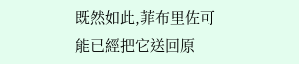既然如此,菲布里佐可能已經把它送回原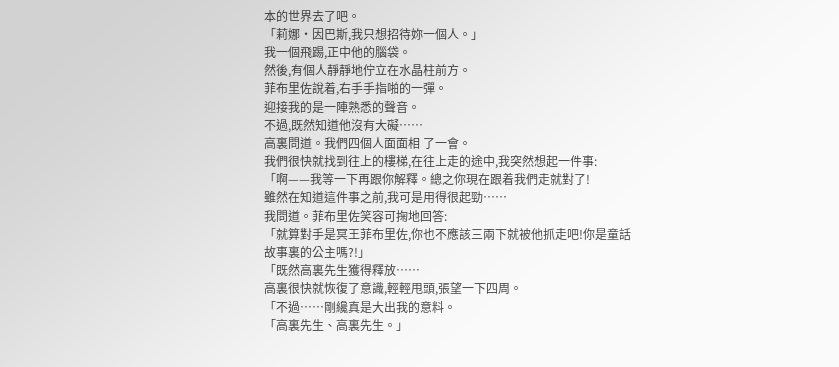本的世界去了吧。
「莉娜·因巴斯,我只想招待妳一個人。」
我一個飛踢,正中他的腦袋。
然後,有個人靜靜地佇立在水晶柱前方。
菲布里佐說着,右手手指啪的一彈。
迎接我的是一陣熟悉的聲音。
不過,既然知道他沒有大礙……
高裏問道。我們四個人面面相 了一會。
我們很快就找到往上的樓梯,在往上走的途中,我突然想起一件事:
「啊——我等一下再跟你解釋。總之你現在跟着我們走就對了!
雖然在知道這件事之前,我可是用得很起勁……
我問道。菲布里佐笑容可掬地回答:
「就算對手是冥王菲布里佐,你也不應該三兩下就被他抓走吧!你是童話故事裏的公主嗎?!」
「既然高裏先生獲得釋放……
高裏很快就恢復了意識,輕輕甩頭,張望一下四周。
「不過……剛纔真是大出我的意料。
「高裏先生、高裏先生。」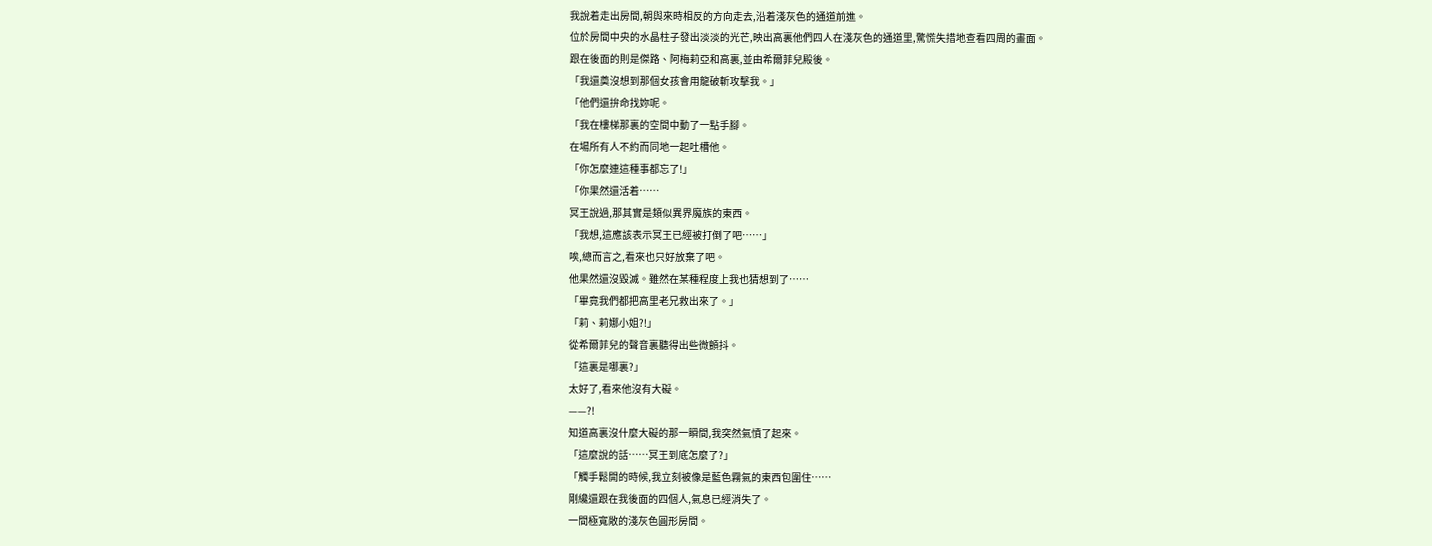我說着走出房間,朝與來時相反的方向走去,沿着淺灰色的通道前進。
位於房間中央的水晶柱子發出淡淡的光芒,映出高裏他們四人在淺灰色的通道里,驚慌失措地查看四周的畫面。
跟在後面的則是傑路、阿梅莉亞和高裏,並由希爾菲兒殿後。
「我還奠沒想到那個女孩會用龍破斬攻擊我。」
「他們還拚命找妳呢。
「我在樓梯那裏的空間中動了一點手腳。
在場所有人不約而同地一起吐槽他。
「你怎麼連這種事都忘了!」
「你果然還活着……
冥王說過,那其實是類似異界魔族的東西。
「我想,這應該表示冥王已經被打倒了吧……」
唉,總而言之,看來也只好放棄了吧。
他果然還沒毀滅。雖然在某種程度上我也猜想到了……
「畢竟我們都把高里老兄救出來了。」
「莉、莉娜小姐?!」
從希爾菲兒的聲音裏聽得出些微顫抖。
「這裏是哪裏?」
太好了,看來他沒有大礙。
——?!
知道高裏沒什麼大礙的那一瞬間,我突然氣憤了起來。
「這麼說的話……冥王到底怎麼了?」
「觸手鬆開的時候,我立刻被像是藍色霧氣的東西包圍住……
剛纔還跟在我後面的四個人,氣息已經消失了。
一間極寬敞的淺灰色圓形房間。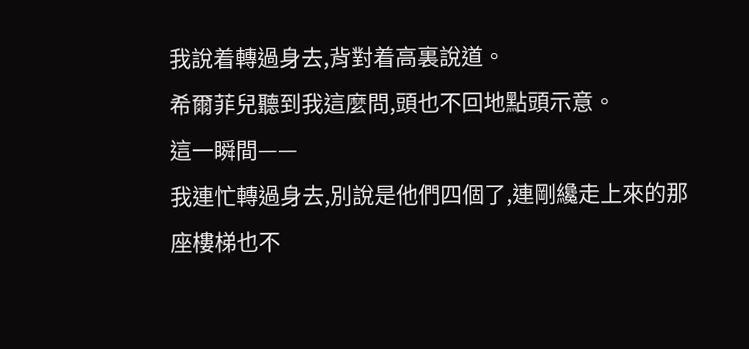我說着轉過身去,背對着高裏說道。
希爾菲兒聽到我這麼問,頭也不回地點頭示意。
這一瞬間——
我連忙轉過身去,別說是他們四個了,連剛纔走上來的那座樓梯也不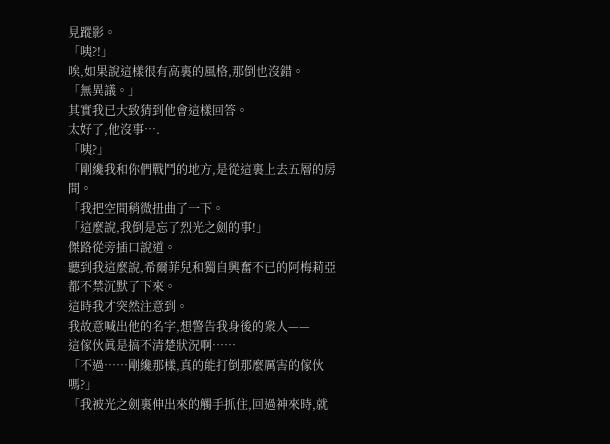見蹤影。
「咦?!」
唉,如果說這樣很有高裏的風格,那倒也沒錯。
「無異議。」
其實我已大致猜到他會這樣回答。
太好了,他沒事….
「咦?」
「剛纔我和你們戰鬥的地方,是從這裏上去五層的房間。
「我把空間稍微扭曲了一下。
「這麼說,我倒是忘了烈光之劍的事!」
傑路從旁插口說道。
聽到我這麼說,希爾菲兒和獨自興奮不已的阿梅莉亞都不禁沉默了下來。
這時我才突然注意到。
我故意喊出他的名字,想警告我身後的衆人——
這傢伙眞是搞不清楚狀況啊……
「不過……剛纔那樣,真的能打倒那麼厲害的傢伙嗎?」
「我被光之劍裏伸出來的觸手抓住,回過神來時,就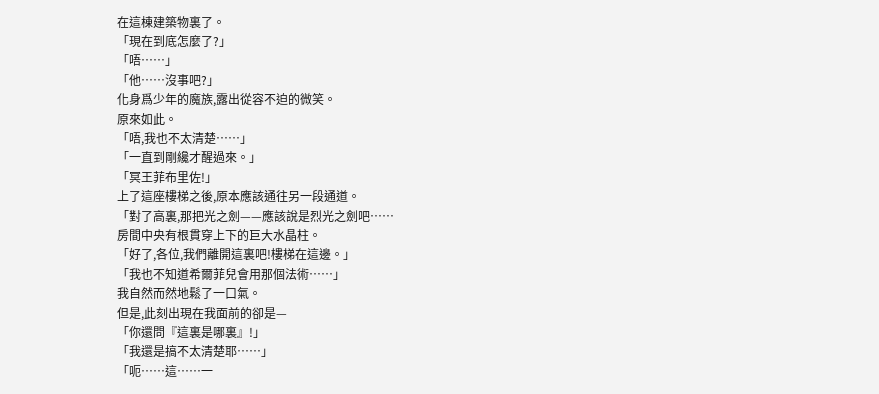在這棟建築物裏了。
「現在到底怎麼了?」
「唔……」
「他……沒事吧?」
化身爲少年的魔族,露出從容不迫的微笑。
原來如此。
「唔,我也不太清楚……」
「一直到剛纔才醒過來。」
「冥王菲布里佐!」
上了這座樓梯之後,原本應該通往另一段通道。
「對了高裏,那把光之劍——應該說是烈光之劍吧……
房間中央有根貫穿上下的巨大水晶柱。
「好了,各位,我們離開這裏吧!樓梯在這邊。」
「我也不知道希爾菲兒會用那個法術……」
我自然而然地鬆了一口氣。
但是,此刻出現在我面前的卻是—
「你還問『這裏是哪裏』!」
「我還是搞不太清楚耶……」
「呃……這……一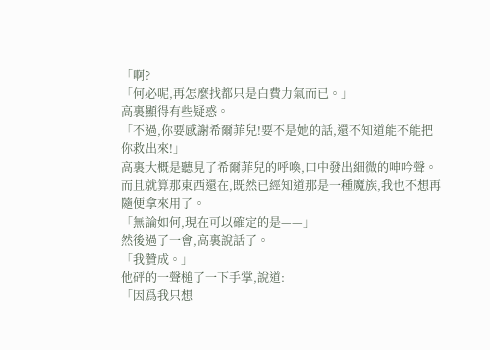「啊?
「何必呢,再怎麼找都只是白費力氣而已。」
高裏顯得有些疑惑。
「不過,你要感謝希爾菲兒!要不是她的話,還不知道能不能把你救出來!」
高裏大概是聽見了希爾菲兒的呼喚,口中發出細微的呻吟聲。
而且就算那東西還在,既然已經知道那是一種魔族,我也不想再隨便拿來用了。
「無論如何,現在可以確定的是——」
然後過了一會,高裏說話了。
「我贊成。」
他砰的一聲槌了一下手掌,說道:
「因爲我只想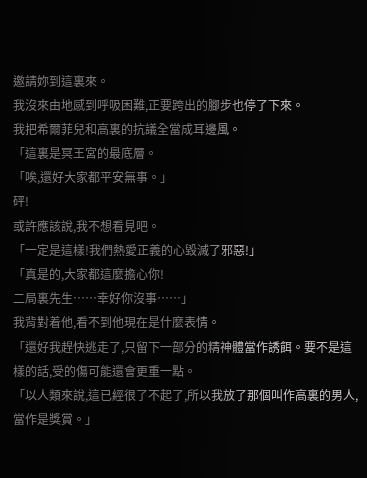邀請妳到這裏來。
我沒來由地感到呼吸困難,正要跨出的腳步也停了下來。
我把希爾菲兒和高裏的抗議全當成耳邊風。
「這裏是冥王宮的最底層。
「唉,還好大家都平安無事。」
砰!
或許應該說,我不想看見吧。
「一定是這樣!我們熱愛正義的心毀滅了邪惡!」
「真是的,大家都這麼擔心你!
二局裏先生……幸好你沒事……」
我背對着他,看不到他現在是什麼表情。
「還好我趕快逃走了,只留下一部分的精神體當作誘餌。要不是這樣的話,受的傷可能還會更重一點。
「以人類來說,這已經很了不起了,所以我放了那個叫作高裏的男人,當作是獎賞。」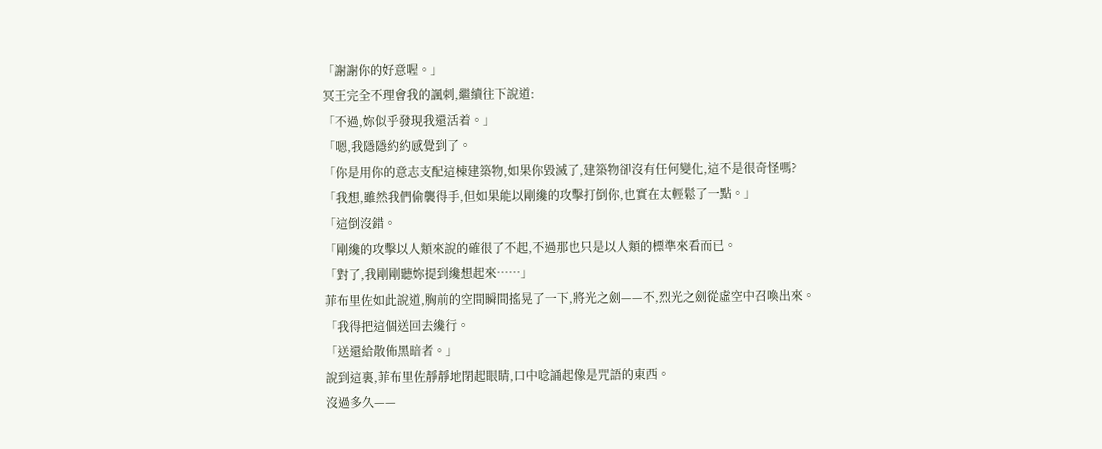「謝謝你的好意喔。」
冥王完全不理會我的諷刺,繼續往下說道:
「不過,妳似乎發現我還活着。」
「嗯,我隱隱約約感覺到了。
「你是用你的意志支配這棟建築物,如果你毀滅了,建築物卻沒有任何變化,這不是很奇怪嗎?
「我想,雖然我們偷襲得手,但如果能以剛纔的攻擊打倒你,也實在太輕鬆了一點。」
「這倒沒錯。
「剛纔的攻擊以人類來說的確很了不起,不過那也只是以人類的標準來看而已。
「對了,我剛剛聽妳提到纔想起來……」
菲布里佐如此說道,胸前的空間瞬間搖晃了一下,將光之劍——不,烈光之劍從虛空中召喚出來。
「我得把這個送回去纔行。
「送還給散佈黑暗者。」
說到這裏,菲布里佐靜靜地閉起眼睛,口中唸誦起像是咒語的東西。
沒過多久——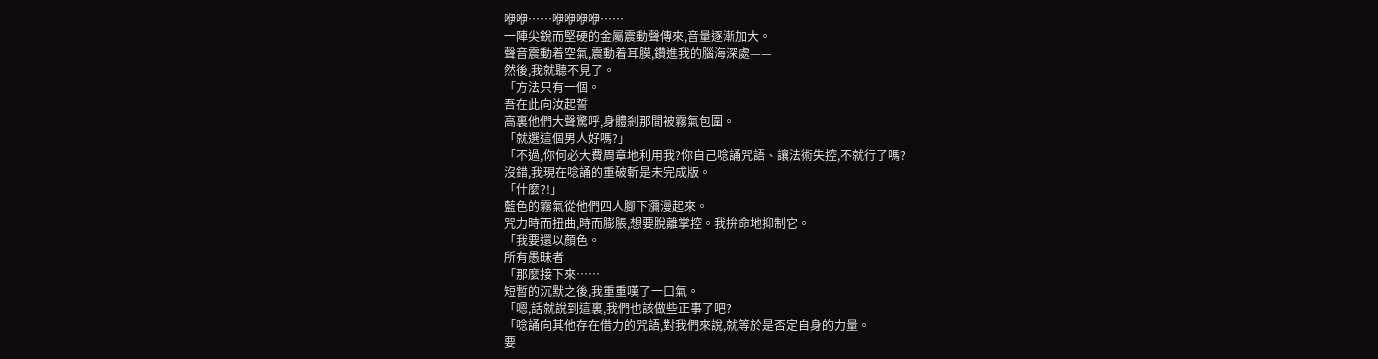咿咿……咿咿咿咿……
一陣尖銳而堅硬的金屬震動聲傳來,音量逐漸加大。
聲音震動着空氣,震動着耳膜,鑽進我的腦海深處——
然後,我就聽不見了。
「方法只有一個。
吾在此向汝起誓
高裏他們大聲驚呼,身體剎那間被霧氣包圍。
「就選這個男人好嗎?」
「不過,你何必大費周章地利用我?你自己唸誦咒語、讓法術失控,不就行了嗎?
沒錯,我現在唸誦的重破斬是未完成版。
「什麼?!」
藍色的霧氣從他們四人腳下瀰漫起來。
咒力時而扭曲,時而膨脹,想要脫離掌控。我拚命地抑制它。
「我要還以顏色。
所有愚昧者
「那麼接下來……
短暫的沉默之後,我重重嘆了一口氣。
「嗯,話就說到這裏,我們也該做些正事了吧?
「唸誦向其他存在借力的咒語,對我們來說,就等於是否定自身的力量。
要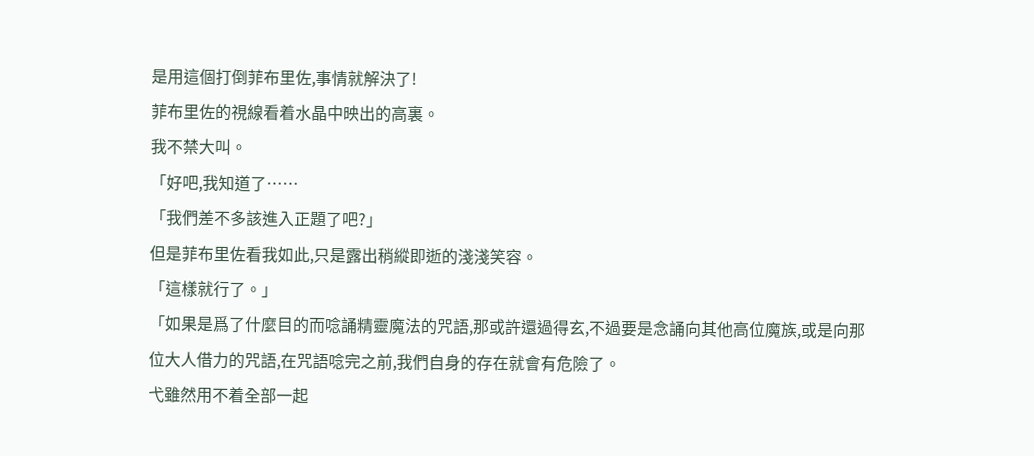是用這個打倒菲布里佐,事情就解決了!
菲布里佐的視線看着水晶中映出的高裏。
我不禁大叫。
「好吧,我知道了……
「我們差不多該進入正題了吧?」
但是菲布里佐看我如此,只是露出稍縱即逝的淺淺笑容。
「這樣就行了。」
「如果是爲了什麼目的而唸誦精靈魔法的咒語,那或許還過得玄,不過要是念誦向其他高位魔族,或是向那位大人借力的咒語,在咒語唸完之前,我們自身的存在就會有危險了。
弋雖然用不着全部一起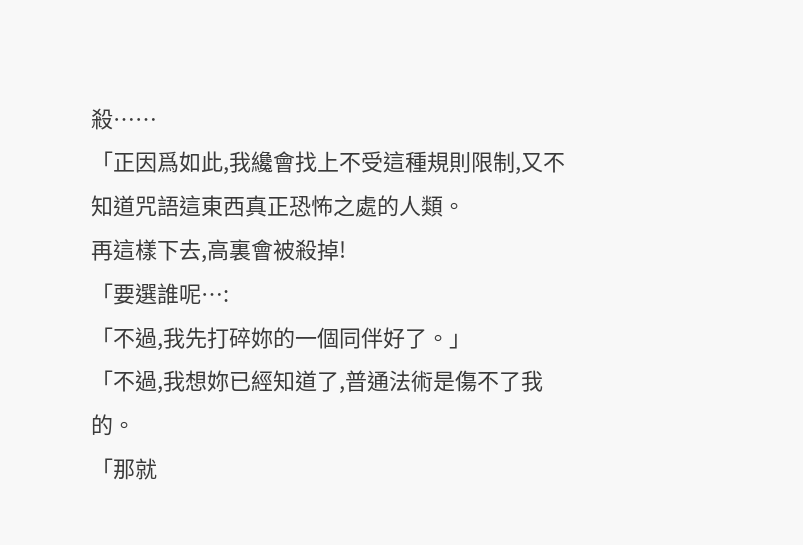殺……
「正因爲如此,我纔會找上不受這種規則限制,又不知道咒語這東西真正恐怖之處的人類。
再這樣下去,高裏會被殺掉!
「要選誰呢…:
「不過,我先打碎妳的一個同伴好了。」
「不過,我想妳已經知道了,普通法術是傷不了我的。
「那就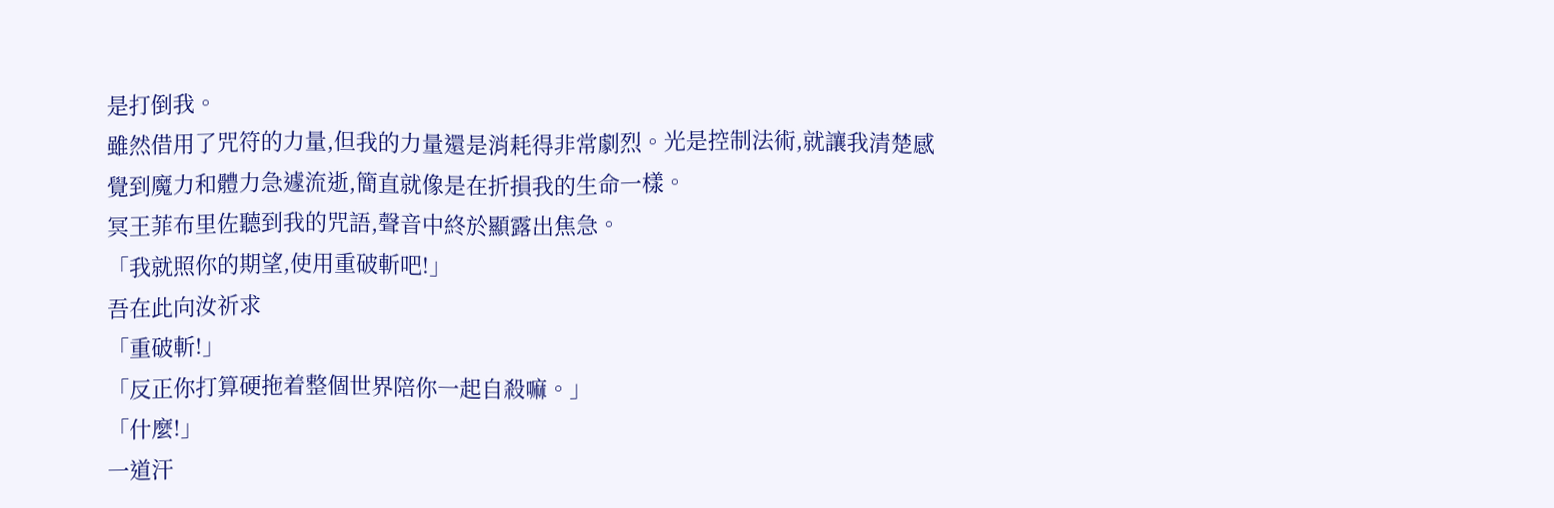是打倒我。
雖然借用了咒符的力量,但我的力量還是消耗得非常劇烈。光是控制法術,就讓我清楚感覺到魔力和體力急遽流逝,簡直就像是在折損我的生命一樣。
冥王菲布里佐聽到我的咒語,聲音中終於顯露出焦急。
「我就照你的期望,使用重破斬吧!」
吾在此向汝祈求
「重破斬!」
「反正你打算硬拖着整個世界陪你一起自殺嘛。」
「什麼!」
一道汗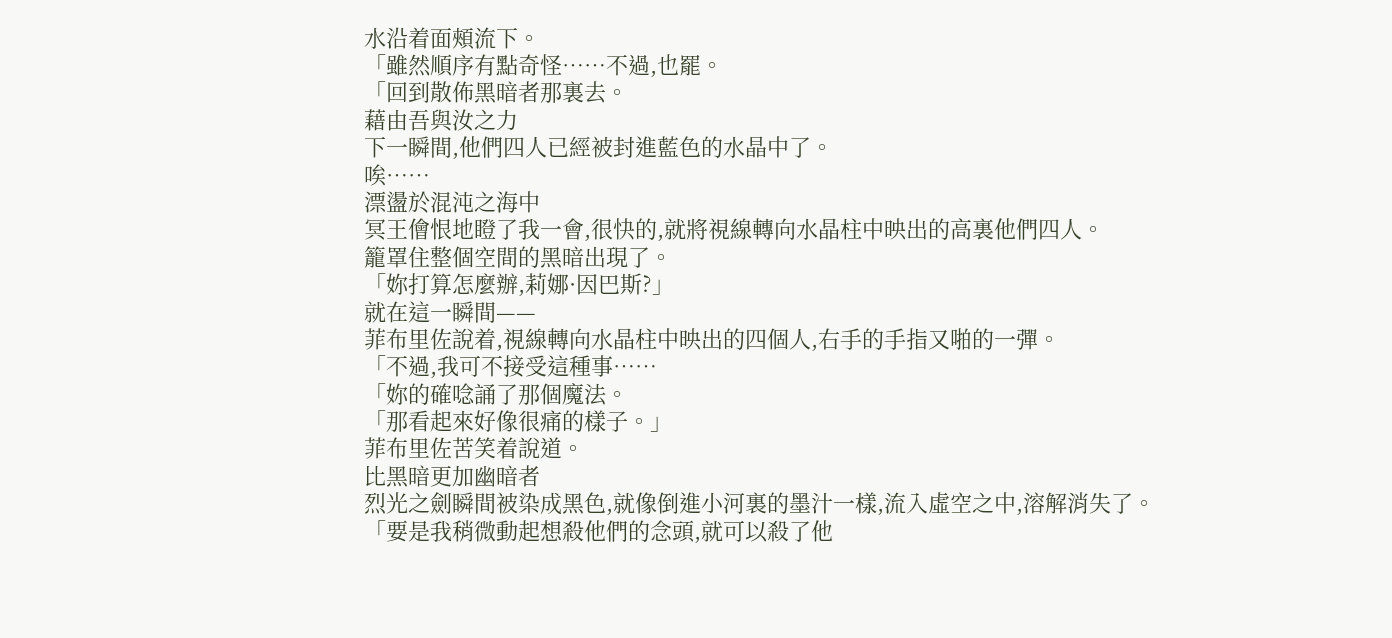水沿着面頰流下。
「雖然順序有點奇怪……不過,也罷。
「回到散佈黑暗者那裏去。
藉由吾與汝之力
下一瞬間,他們四人已經被封進藍色的水晶中了。
唉……
漂盪於混沌之海中
冥王儈恨地瞪了我一會,很快的,就將視線轉向水晶柱中映出的高裏他們四人。
籠罩住整個空間的黑暗出現了。
「妳打算怎麼辦,莉娜·因巴斯?」
就在這一瞬間——
菲布里佐說着,視線轉向水晶柱中映出的四個人,右手的手指又啪的一彈。
「不過,我可不接受這種事……
「妳的確唸誦了那個魔法。
「那看起來好像很痛的樣子。」
菲布里佐苦笑着說道。
比黑暗更加幽暗者
烈光之劍瞬間被染成黑色,就像倒進小河裏的墨汁一樣,流入虛空之中,溶解消失了。
「要是我稍微動起想殺他們的念頭,就可以殺了他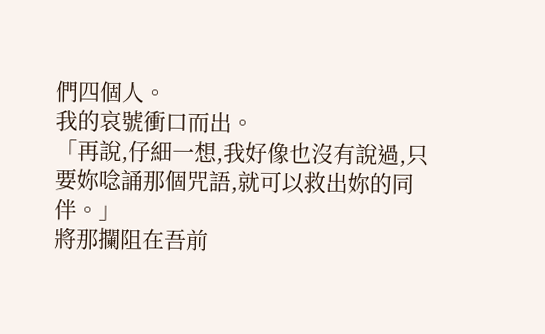們四個人。
我的哀號衝口而出。
「再說,仔細一想,我好像也沒有說過,只要妳唸誦那個咒語,就可以救出妳的同伴。」
將那攔阻在吾前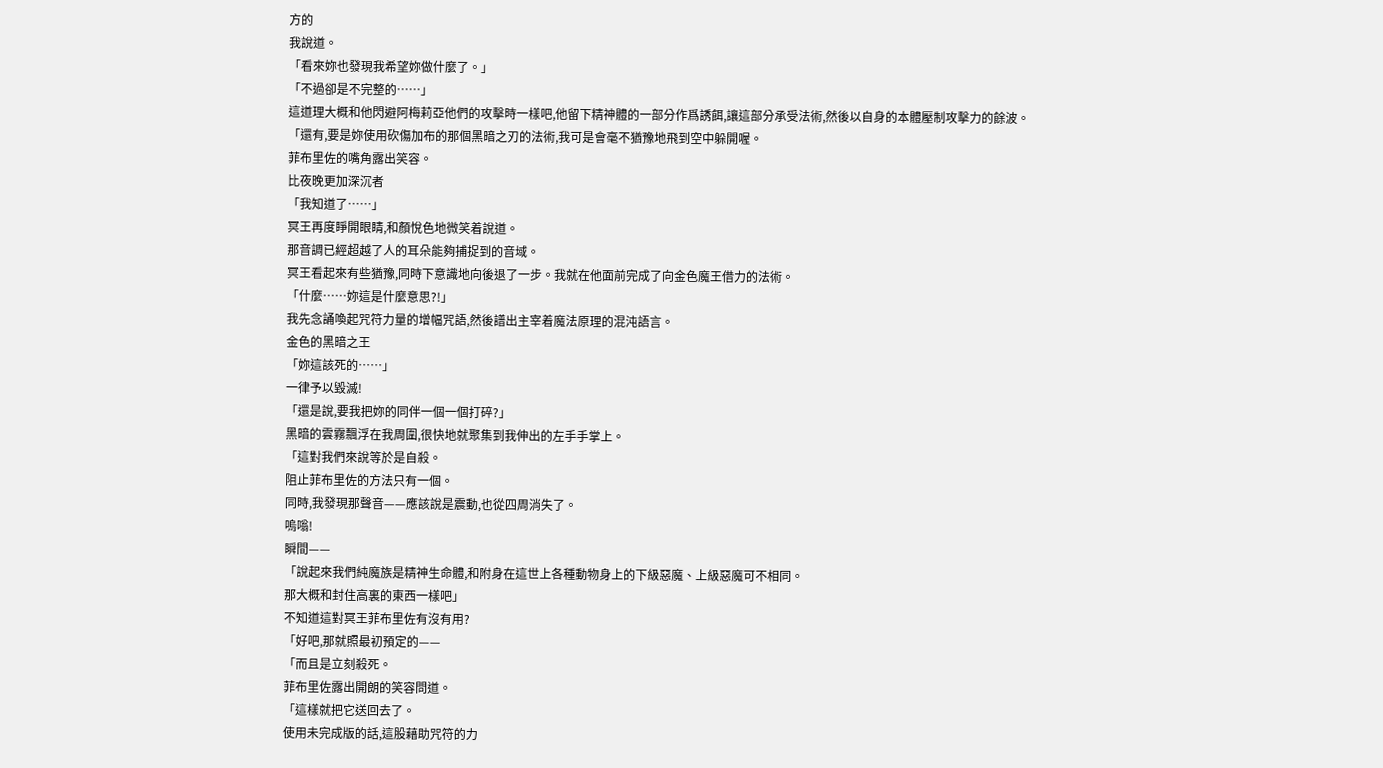方的
我說道。
「看來妳也發現我希望妳做什麼了。」
「不過卻是不完整的……」
這道理大概和他閃避阿梅莉亞他們的攻擊時一樣吧,他留下精神體的一部分作爲誘餌,讓這部分承受法術,然後以自身的本體壓制攻擊力的餘波。
「還有,要是妳使用砍傷加布的那個黑暗之刃的法術,我可是會毫不猶豫地飛到空中躲開喔。
菲布里佐的嘴角露出笑容。
比夜晚更加深沉者
「我知道了……」
冥王再度睜開眼睛,和顏悅色地微笑着說道。
那音調已經超越了人的耳朵能夠捕捉到的音域。
冥王看起來有些猶豫,同時下意識地向後退了一步。我就在他面前完成了向金色魔王借力的法術。
「什麼……妳這是什麼意思?!」
我先念誦喚起咒符力量的增幅咒語,然後譜出主宰着魔法原理的混沌語言。
金色的黑暗之王
「妳這該死的……」
一律予以毀滅!
「還是說,要我把妳的同伴一個一個打碎?」
黑暗的雲霧飄浮在我周圍,很快地就聚集到我伸出的左手手掌上。
「這對我們來說等於是自殺。
阻止菲布里佐的方法只有一個。
同時,我發現那聲音——應該說是震動,也從四周消失了。
嗚嗡!
瞬間——
「說起來我們純魔族是精神生命體,和附身在這世上各種動物身上的下級惡魔、上級惡魔可不相同。
那大概和封住高裏的東西一樣吧」
不知道這對冥王菲布里佐有沒有用?
「好吧,那就照最初預定的——
「而且是立刻殺死。
菲布里佐露出開朗的笑容問道。
「這樣就把它送回去了。
使用未完成版的話,這股藉助咒符的力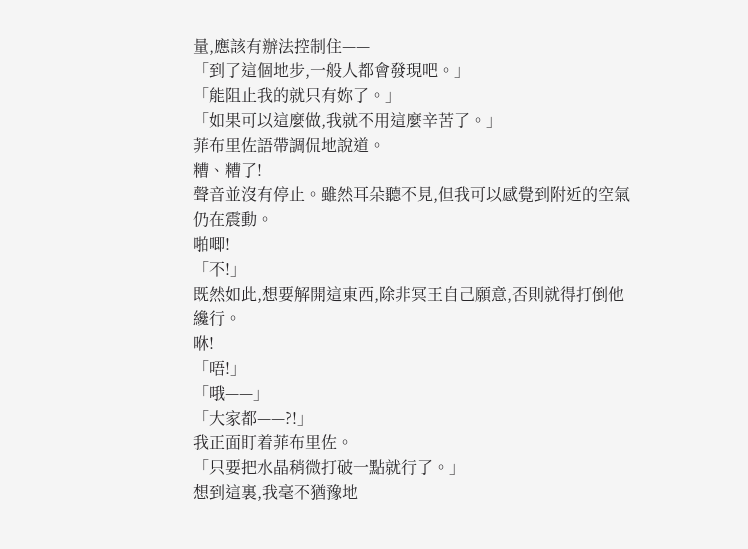量,應該有辦法控制住——
「到了這個地步,一般人都會發現吧。」
「能阻止我的就只有妳了。」
「如果可以這麼做,我就不用這麼辛苦了。」
菲布里佐語帶調侃地說道。
糟、糟了!
聲音並沒有停止。雖然耳朵聽不見,但我可以感覺到附近的空氣仍在震動。
啪唧!
「不!」
既然如此,想要解開這東西,除非冥王自己願意,否則就得打倒他纔行。
咻!
「唔!」
「哦——」
「大家都——?!」
我正面盯着菲布里佐。
「只要把水晶稍微打破一點就行了。」
想到這裏,我毫不猶豫地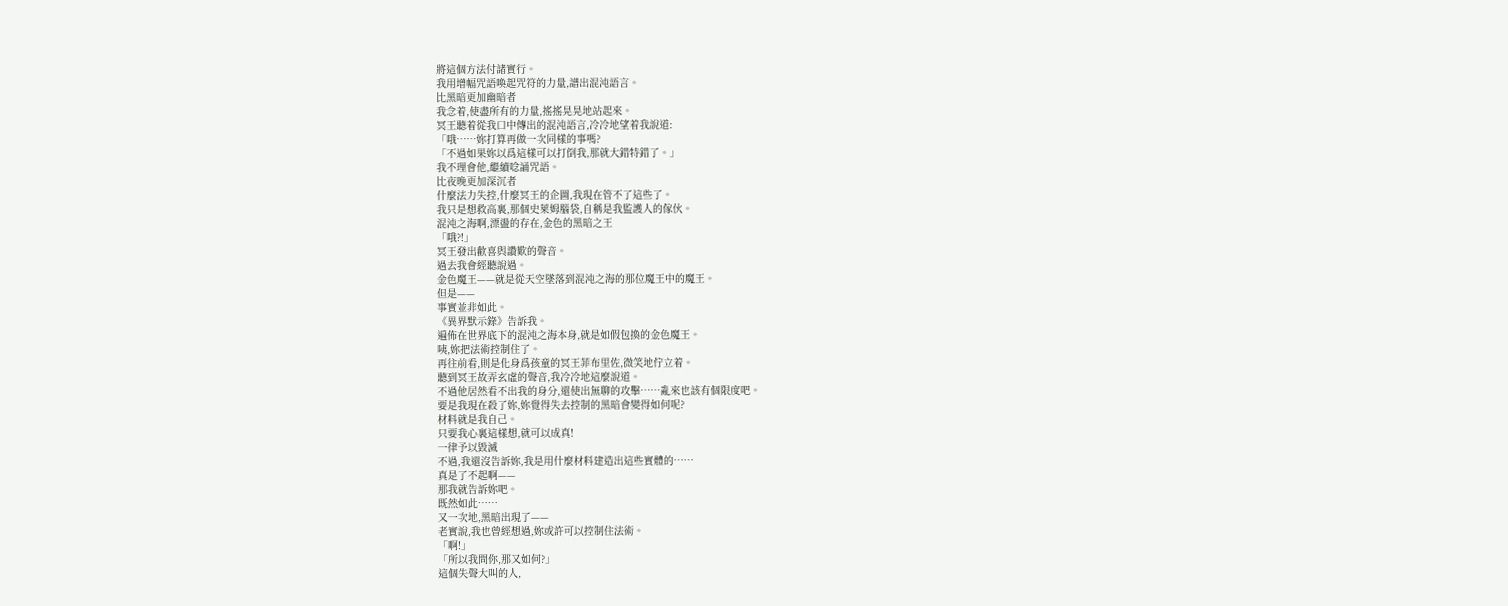將這個方法付諸實行。
我用增幅咒語喚起咒符的力量,譜出混沌語言。
比黑暗更加幽暗者
我念着,使盡所有的力量,搖搖晃晃地站起來。
冥王聽着從我口中傳出的混沌語言,冷冷地望着我說道:
「哦……妳打算再做一次同樣的事嗎?
「不過如果妳以爲這樣可以打倒我,那就大錯特錯了。」
我不理會他,繼續唸誦咒語。
比夜晚更加深沉者
什麼法力失控,什麼冥王的企圖,我現在管不了這些了。
我只是想救高裏,那個史萊姆腦袋,自稱是我監護人的傢伙。
混沌之海啊,漂盪的存在,金色的黑暗之王
「哦?!」
冥王發出歡喜與讚歎的聲音。
過去我會經聽說過。
金色魔王——就是從天空墜落到混沌之海的那位魔王中的魔王。
但是——
事實並非如此。
《異界默示錄》告訴我。
遍佈在世界底下的混沌之海本身,就是如假包換的金色魔王。
咦,妳把法術控制住了。
再往前看,則是化身爲孩童的冥王菲布里佐,微笑地佇立着。
聽到冥王故弄玄虛的聲音,我冷冷地這麼說道。
不過他居然看不出我的身分,還使出無聊的攻擊……亂來也該有個限度吧。
要是我現在殺了妳,妳覺得失去控制的黑暗會變得如何呢?
材料就是我自己。
只要我心裏這樣想,就可以成真!
一律予以毀滅
不過,我還沒告訴妳,我是用什麼材料建造出這些實體的……
真是了不起啊——
那我就告訴妳吧。
既然如此……
又一次地,黑暗出現了——
老實說,我也曾經想過,妳或許可以控制住法術。
「啊!」
「所以我問你,那又如何?」
這個失聲大叫的人,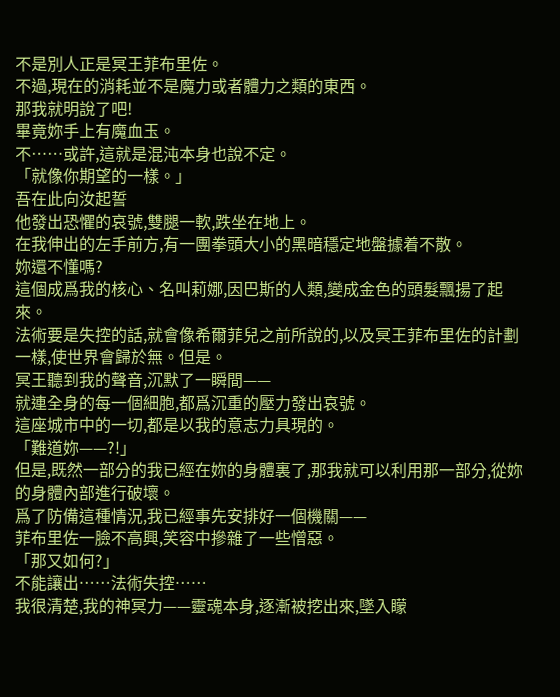不是別人正是冥王菲布里佐。
不過,現在的消耗並不是魔力或者體力之類的東西。
那我就明說了吧!
畢竟妳手上有魔血玉。
不……或許,這就是混沌本身也說不定。
「就像你期望的一樣。」
吾在此向汝起誓
他發出恐懼的哀號,雙腿一軟,跌坐在地上。
在我伸出的左手前方,有一團拳頭大小的黑暗穩定地盤據着不散。
妳還不懂嗎?
這個成爲我的核心、名叫莉娜,因巴斯的人類,變成金色的頭髮飄揚了起來。
法術要是失控的話,就會像希爾菲兒之前所說的,以及冥王菲布里佐的計劃一樣,使世界會歸於無。但是。
冥王聽到我的聲音,沉默了一瞬間——
就連全身的每一個細胞,都爲沉重的壓力發出哀號。
這座城市中的一切,都是以我的意志力具現的。
「難道妳——?!」
但是,既然一部分的我已經在妳的身體裏了,那我就可以利用那一部分,從妳的身體內部進行破壞。
爲了防備這種情況,我已經事先安排好一個機關——
菲布里佐一臉不高興,笑容中摻雜了一些憎惡。
「那又如何?」
不能讓出……法術失控……
我很清楚,我的神冥力——靈魂本身,逐漸被挖出來,墜入矇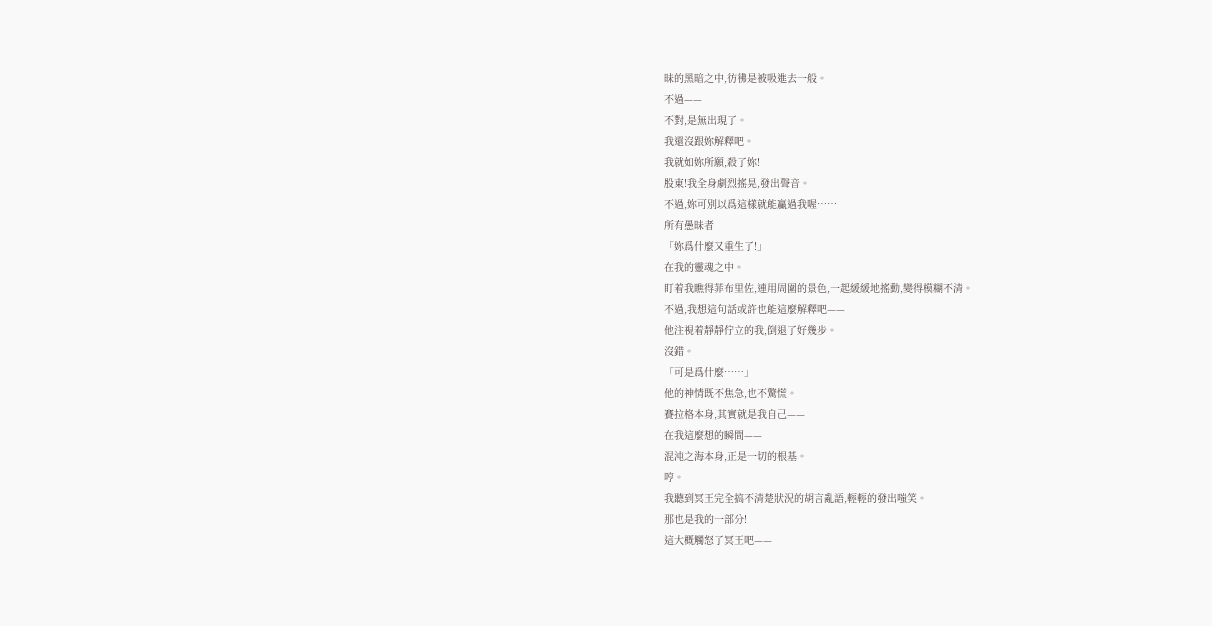昧的黑暗之中,彷彿是被吸進去一般。
不過——
不對,是無出現了。
我還沒跟妳解釋吧。
我就如妳所願,殺了妳!
股東!我全身劇烈搖晃,發出聲音。
不過,妳可別以爲這樣就能贏過我喔……
所有愚昧者
「妳爲什麼又重生了!」
在我的靈魂之中。
盯着我瞧得菲布里佐,連用周圍的景色,一起緩緩地搖動,變得模糊不清。
不過,我想這句話或許也能這麼解釋吧——
他注視着靜靜佇立的我,倒退了好幾步。
沒錯。
「可是爲什麼……」
他的神情既不焦急,也不驚慌。
賽拉格本身,其實就是我自己——
在我這麼想的瞬間——
混沌之海本身,正是一切的根基。
哼。
我聽到冥王完全搞不清楚狀況的胡言亂語,輕輕的發出嗤笑。
那也是我的一部分!
這大概觸怒了冥王吧——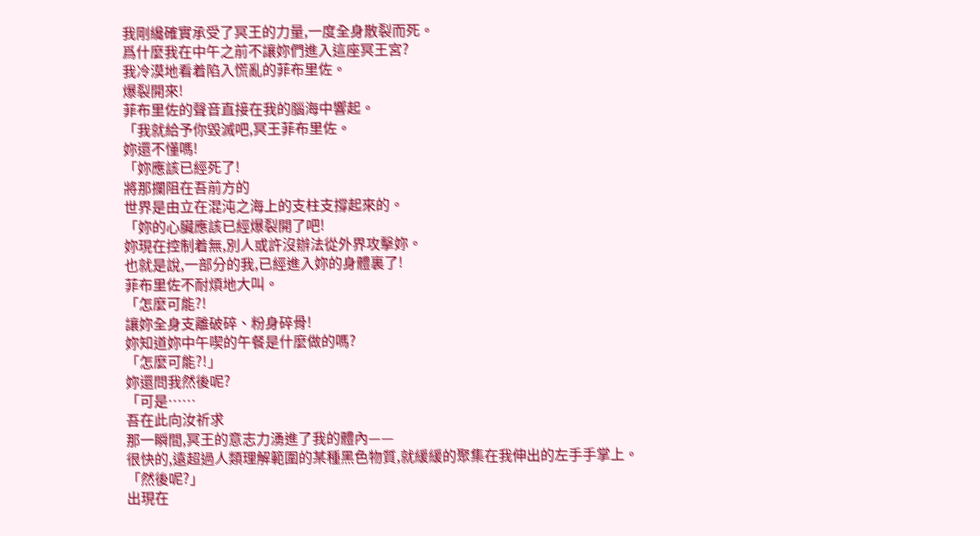我剛纔確實承受了冥王的力量,一度全身散裂而死。
爲什麼我在中午之前不讓妳們進入這座冥王宮?
我冷漠地看着陷入慌亂的菲布里佐。
爆裂開來!
菲布里佐的聲音直接在我的腦海中響起。
「我就給予你毀滅吧,冥王菲布里佐。
妳還不懂嗎!
「妳應該已經死了!
將那攔阻在吾前方的
世界是由立在混沌之海上的支柱支撐起來的。
「妳的心臟應該已經爆裂開了吧!
妳現在控制着無,別人或許沒辦法從外界攻擊妳。
也就是說,一部分的我,已經進入妳的身體裏了!
菲布里佐不耐煩地大叫。
「怎麼可能?!
讓妳全身支離破碎、粉身碎骨!
妳知道妳中午喫的午餐是什麼做的嗎?
「怎麼可能?!」
妳還問我然後呢?
「可是……
吾在此向汝祈求
那一瞬間,冥王的意志力湧進了我的體內——
很快的,遠超過人類理解範圍的某種黑色物質,就緩緩的聚集在我伸出的左手手掌上。
「然後呢?」
出現在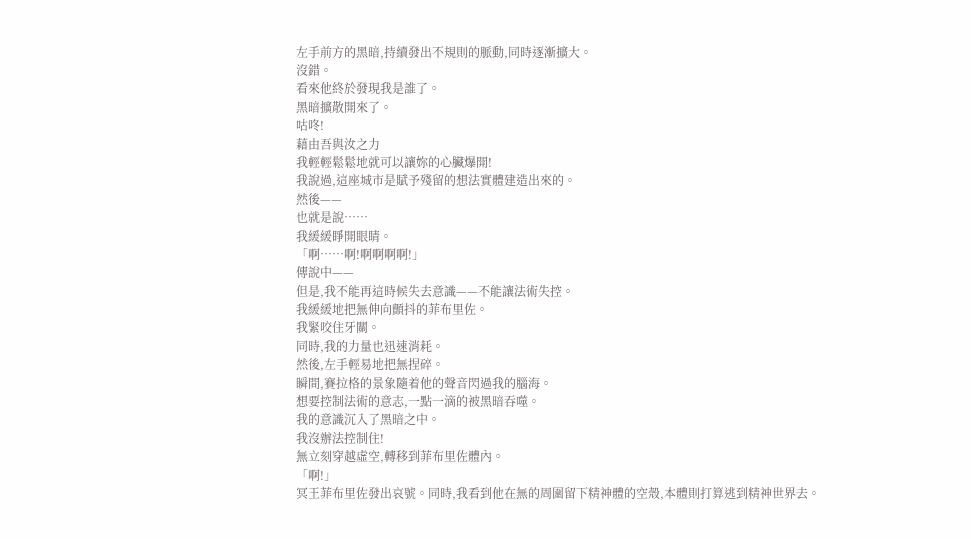左手前方的黑暗,持續發出不規則的脈動,同時逐漸擴大。
沒錯。
看來他終於發現我是誰了。
黑暗擴散開來了。
咕咚!
藉由吾與汝之力
我輕輕鬆鬆地就可以讓妳的心臟爆開!
我說過,這座城市是賦予殘留的想法實體建造出來的。
然後——
也就是說……
我緩緩睜開眼睛。
「啊……啊!啊啊啊啊!」
傳說中——
但是,我不能再這時候失去意識——不能讓法術失控。
我緩緩地把無伸向顫抖的菲布里佐。
我緊咬住牙關。
同時,我的力量也迅速消耗。
然後,左手輕易地把無捏碎。
瞬間,賽拉格的景象隨着他的聲音閃過我的腦海。
想要控制法術的意志,一點一滴的被黑暗吞噬。
我的意識沉入了黑暗之中。
我沒辦法控制住!
無立刻穿越虛空,轉移到菲布里佐體內。
「啊!」
冥王菲布里佐發出哀號。同時,我看到他在無的周圍留下精神體的空殼,本體則打算逃到精神世界去。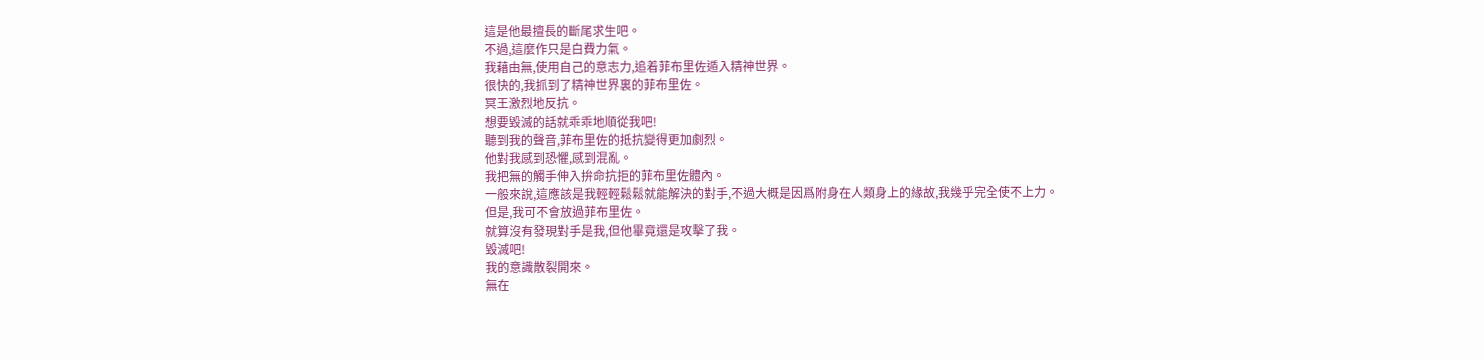這是他最擅長的斷尾求生吧。
不過,這麼作只是白費力氣。
我藉由無,使用自己的意志力,追着菲布里佐遁入精神世界。
很快的,我抓到了精神世界裏的菲布里佐。
冥王激烈地反抗。
想要毀滅的話就乖乖地順從我吧!
聽到我的聲音,菲布里佐的抵抗變得更加劇烈。
他對我感到恐懼,感到混亂。
我把無的觸手伸入拚命抗拒的菲布里佐體內。
一般來說,這應該是我輕輕鬆鬆就能解決的對手,不過大概是因爲附身在人類身上的緣故,我幾乎完全使不上力。
但是,我可不會放過菲布里佐。
就算沒有發現對手是我,但他畢竟還是攻擊了我。
毀滅吧!
我的意識散裂開來。
無在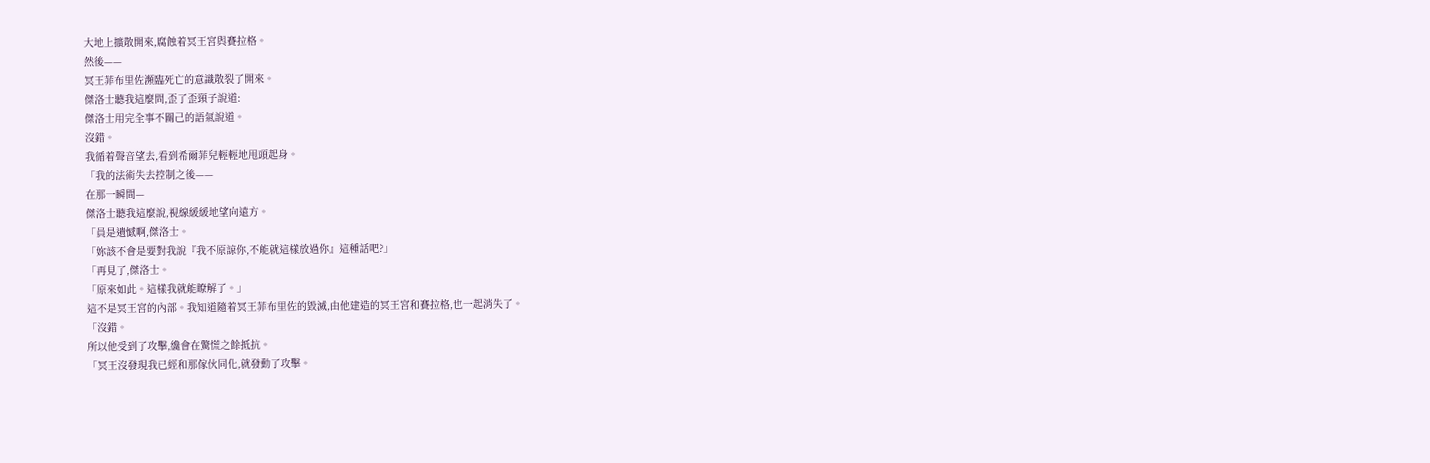大地上擴散開來,腐蝕着冥王宮與賽拉格。
然後——
冥王菲布里佐瀕臨死亡的意識散裂了開來。
傑洛士聽我這麼問,歪了歪頸子說道:
傑洛士用完全事不關己的語氣說道。
沒錯。
我循着聲音望去,看到希爾菲兒輕輕地甩頭起身。
「我的法術失去控制之後——
在那一瞬間—
傑洛士聽我這麼說,視線緩緩地望向遠方。
「員是遺憾啊,傑洛士。
「妳該不會是要對我說『我不原諒你,不能就這樣放過你』這種話吧?」
「再見了,傑洛士。
「原來如此。這樣我就能瞭解了。」
這不是冥王宮的內部。我知道隨着冥王菲布里佐的毀滅,由他建造的冥王宮和賽拉格,也一起消失了。
「沒錯。
所以他受到了攻擊,纔會在驚慌之餘抵抗。
「冥王沒發現我已經和那傢伙同化,就發動了攻擊。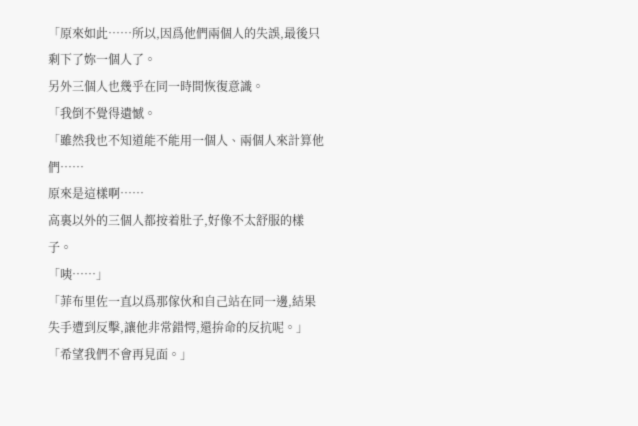「原來如此……所以,因爲他們兩個人的失誤,最後只剩下了妳一個人了。
另外三個人也幾乎在同一時間恢復意識。
「我倒不覺得遺憾。
「雖然我也不知道能不能用一個人、兩個人來計算他們……
原來是這樣啊……
高裏以外的三個人都按着肚子,好像不太舒服的樣子。
「咦……」
「菲布里佐一直以爲那傢伙和自己站在同一邊,結果失手遭到反擊,讓他非常錯愕,還拚命的反抗呢。」
「希望我們不會再見面。」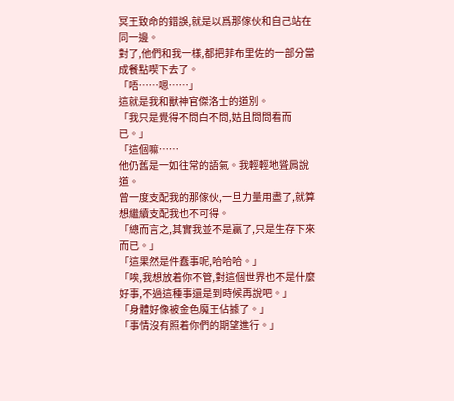冥王致命的錯誤,就是以爲那傢伙和自己站在同一邊。
對了,他們和我一樣,都把菲布里佐的一部分當成餐點喫下去了。
「唔……嗯……」
這就是我和獸神官傑洛士的道別。
「我只是覺得不問白不問,姑且問問看而已。」
「這個嘛……
他仍舊是一如往常的語氣。我輕輕地聳肩說道。
曾一度支配我的那傢伙,一旦力量用盡了,就算想繼續支配我也不可得。
「總而言之,其實我並不是贏了,只是生存下來而已。」
「這果然是件蠢事呢,哈哈哈。」
「唉,我想放着你不管,對這個世界也不是什麼好事,不過這種事還是到時候再說吧。」
「身體好像被金色魔王佔據了。」
「事情沒有照着你們的期望進行。」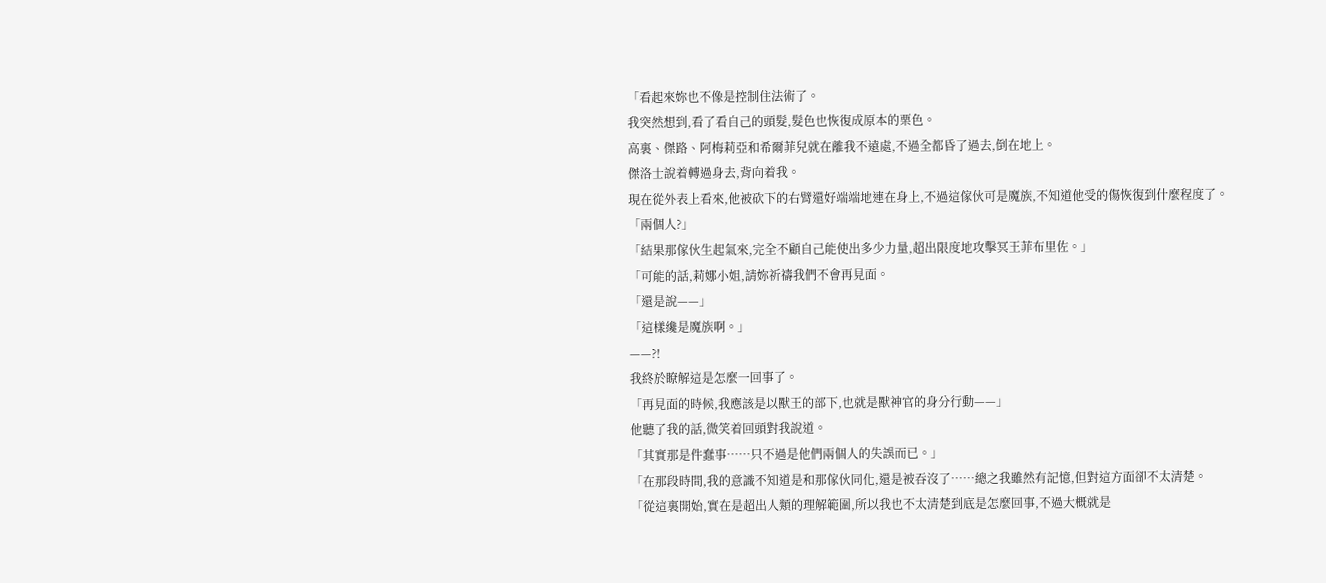「看起來妳也不像是控制住法術了。
我突然想到,看了看自己的頭髮,髮色也恢復成原本的栗色。
高裏、傑路、阿梅莉亞和希爾菲兒就在離我不遠處,不過全都昏了過去,倒在地上。
傑洛士說着轉過身去,背向着我。
現在從外表上看來,他被砍下的右臂還好端端地連在身上,不過這傢伙可是魔族,不知道他受的傷恢復到什麼程度了。
「兩個人?」
「結果那傢伙生起氣來,完全不顧自己能使出多少力量,超出限度地攻擊冥王菲布里佐。」
「可能的話,莉娜小姐,請妳祈禱我們不會再見面。
「還是說——」
「這樣纔是魔族啊。」
——?!
我終於瞭解這是怎麼一回事了。
「再見面的時候,我應該是以獸王的部下,也就是獸神官的身分行動——」
他聽了我的話,微笑着回頭對我說道。
「其實那是件蠢事……只不過是他們兩個人的失誤而已。」
「在那段時間,我的意識不知道是和那傢伙同化,還是被吞沒了……總之我雖然有記憶,但對這方面卻不太清楚。
「從這裏開始,實在是超出人類的理解範圍,所以我也不太清楚到底是怎麼回事,不過大概就是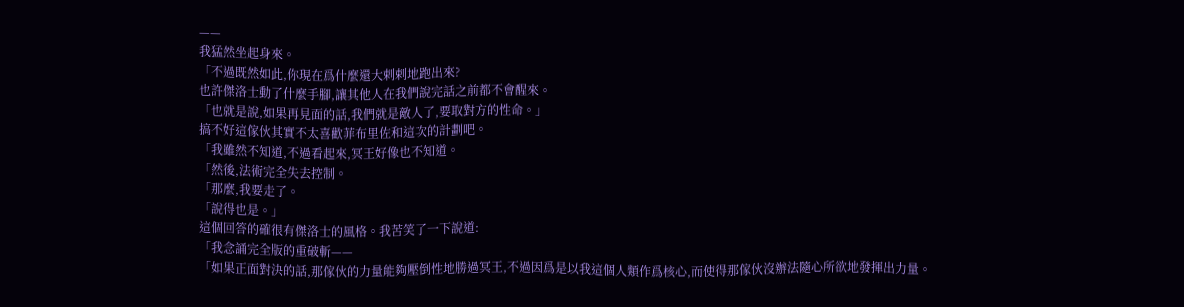——
我猛然坐起身來。
「不過既然如此,你現在爲什麼還大剌剌地跑出來?
也許傑洛士動了什麼手腳,讓其他人在我們說完話之前都不會醒來。
「也就是說,如果再見面的話,我們就是敵人了,要取對方的性命。」
搞不好這傢伙其實不太喜歡菲布里佐和這次的計劃吧。
「我雖然不知道,不過看起來,冥王好像也不知道。
「然後,法術完全失去控制。
「那麼,我要走了。
「說得也是。」
這個回答的確很有傑洛士的風格。我苦笑了一下說道:
「我念誦完全版的重破斬——
「如果正面對決的話,那傢伙的力量能夠壓倒性地勝過冥王,不過因爲是以我這個人類作爲核心,而使得那傢伙沒辦法隨心所欲地發揮出力量。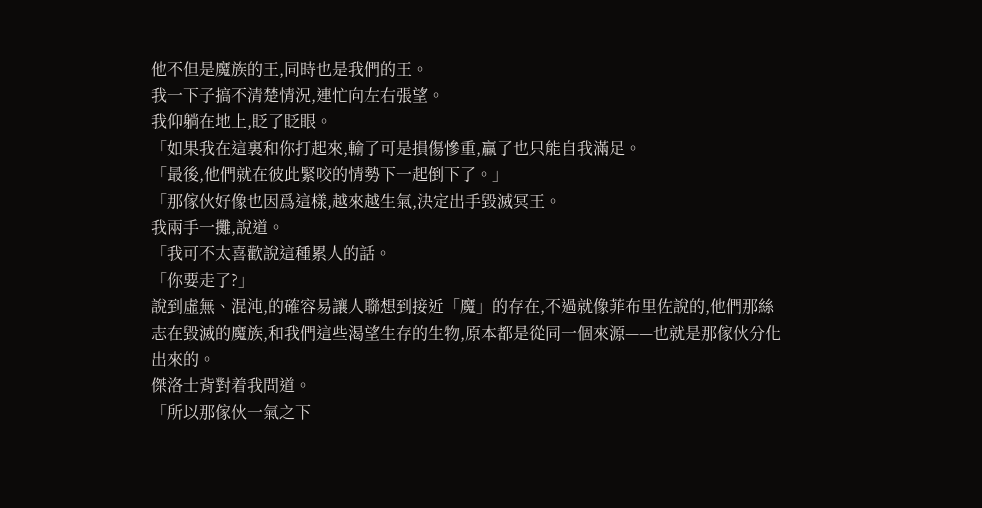他不但是魔族的王,同時也是我們的王。
我一下子搞不清楚情況,連忙向左右張望。
我仰躺在地上,眨了眨眼。
「如果我在這裏和你打起來,輸了可是損傷慘重,贏了也只能自我滿足。
「最後,他們就在彼此緊咬的情勢下一起倒下了。」
「那傢伙好像也因爲這樣,越來越生氣,決定出手毀滅冥王。
我兩手一攤,說道。
「我可不太喜歡說這種累人的話。
「你要走了?」
說到虛無、混沌,的確容易讓人聯想到接近「魔」的存在,不過就像菲布里佐說的,他們那絲志在毀滅的魔族,和我們這些渴望生存的生物,原本都是從同一個來源——也就是那傢伙分化出來的。
傑洛士背對着我問道。
「所以那傢伙一氣之下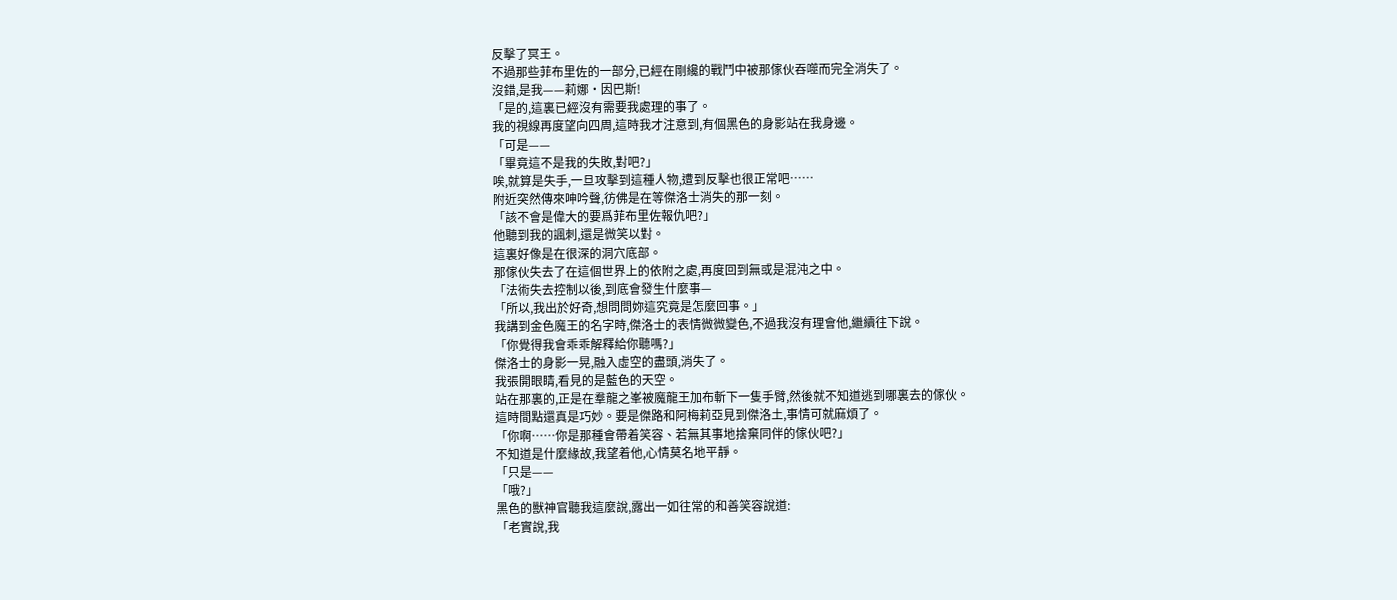反擊了冥王。
不過那些菲布里佐的一部分,已經在剛纔的戰鬥中被那傢伙吞噬而完全消失了。
沒錯,是我——莉娜·因巴斯!
「是的,這裏已經沒有需要我處理的事了。
我的視線再度望向四周,這時我才注意到,有個黑色的身影站在我身邊。
「可是——
「畢竟這不是我的失敗,對吧?」
唉,就算是失手,一旦攻擊到這種人物,遭到反擊也很正常吧……
附近突然傳來呻吟聲,彷佛是在等傑洛士消失的那一刻。
「該不會是偉大的要爲菲布里佐報仇吧?」
他聽到我的諷刺,還是微笑以對。
這裏好像是在很深的洞穴底部。
那傢伙失去了在這個世界上的依附之處,再度回到無或是混沌之中。
「法術失去控制以後,到底會發生什麼事—
「所以,我出於好奇,想問問妳這究竟是怎麼回事。」
我講到金色魔王的名字時,傑洛士的表情微微變色,不過我沒有理會他,繼續往下說。
「你覺得我會乖乖解釋給你聽嗎?」
傑洛士的身影一晃,融入虛空的盡頭,消失了。
我張開眼睛,看見的是藍色的天空。
站在那裏的,正是在羣龍之峯被魔龍王加布斬下一隻手臂,然後就不知道逃到哪裏去的傢伙。
這時間點還真是巧妙。要是傑路和阿梅莉亞見到傑洛土,事情可就麻煩了。
「你啊……你是那種會帶着笑容、若無其事地捨棄同伴的傢伙吧?」
不知道是什麼緣故,我望着他,心情莫名地平靜。
「只是——
「哦?」
黑色的獸神官聽我這麼說,露出一如往常的和善笑容說道:
「老實說,我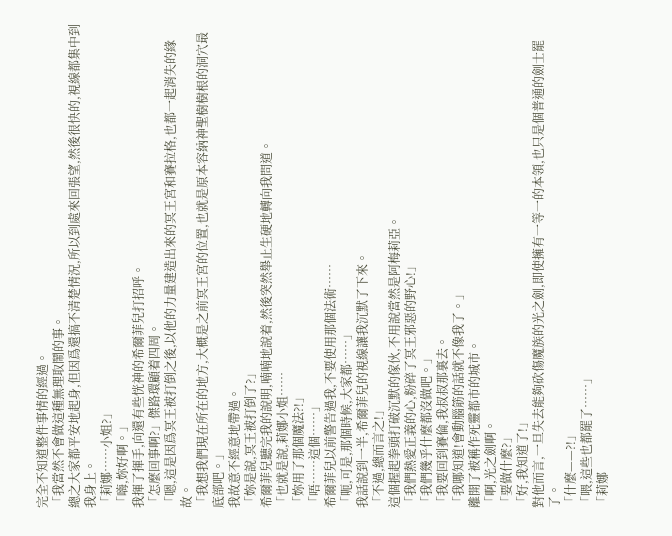完全不知道整件事情的經過。
「我當然不會做這種無理取鬧的事。
總之大家都平安地起身,但因爲還搞不清楚情況,所以到處來回張望,然後很快的,視線都集中到我身上。
「莉娜……小姐?」
「嗨,妳好啊。」
我揮了揮手,向還有些恍神的希爾菲兒打招呼。
「怎麼回事啊?」傑路環顧着四周。
「嗯,這是因爲冥王被打倒之後,以他的力量建造出來的冥王宮和賽拉格,也都一起消失的緣故。
「我想我們現在所在的地方,大概是之前冥王宮的位置,也就是原本容納神聖樹樹根的洞穴最底部吧。」
我故意不經意地帶過。
「妳是說,冥王被打倒了?」
希爾菲兒聽完我的說明,喃喃地說着,然後突然舉止生硬地轉向我問道。
「也就是說,莉娜小姐……
「妳用了那個魔法?!」
「唔……這個……」
希爾菲兒以前警告過我,不要使用那個法術……
「呃,可是,那個時候,大家都……」
我話說到一半,希爾菲兒的視線讓我沉默了下來。
「不過,總而言之!」
這個握起拳頭打破沉默的傢伙,不用說當然是阿梅莉亞。
「我們熱愛正義的心,粉碎了冥王邪惡的野心!」
「我們幾乎什麼都沒做吧。」
「我要回到賽倫,我叔叔那裏去。
「我哪知道!會動腦筋的話就不像我了。」
離開了被稱作死靈都市的城市。
「啊,光之劍啊。
「要做什麼?」
「好,我知道了!」
對他而言,一旦失去能夠砍傷魔族的光之劍,即使擁有一等一的本領,也只是個普通的劍士罷了。
「什麼——?!」
「喂,這些也都罷了……」
「莉娜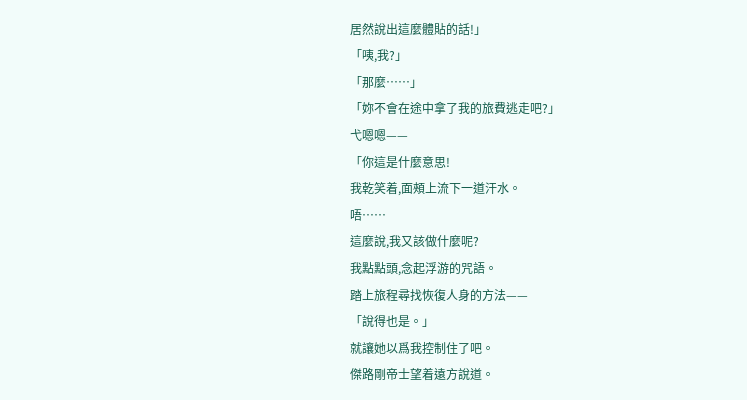居然說出這麼體貼的話!」
「咦,我?」
「那麼……」
「妳不會在途中拿了我的旅費逃走吧?」
弋嗯嗯——
「你這是什麼意思!
我乾笑着,面頰上流下一道汗水。
唔……
這麼說,我又該做什麼呢?
我點點頭,念起浮游的咒語。
踏上旅程尋找恢復人身的方法——
「說得也是。」
就讓她以爲我控制住了吧。
傑路剛帝士望着遠方說道。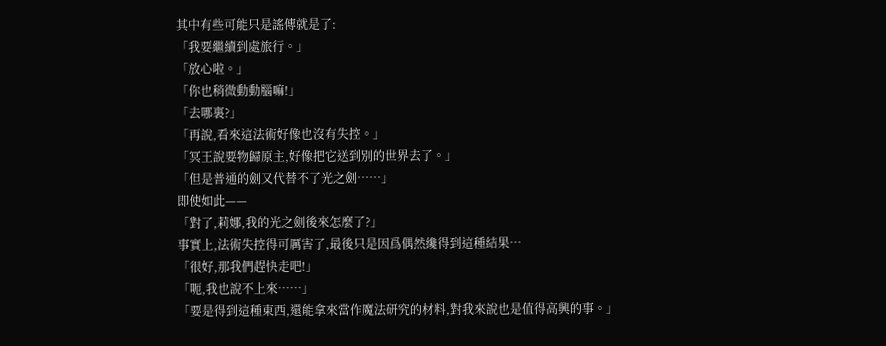其中有些可能只是謠傳就是了:
「我要繼續到處旅行。」
「放心啦。」
「你也稍微動動腦嘛!」
「去哪裏?」
「再說,看來這法術好像也沒有失控。」
「冥王說要物歸原主,好像把它送到別的世界去了。」
「但是普通的劍又代替不了光之劍……」
即使如此——
「對了,莉娜,我的光之劍後來怎麼了?」
事實上,法術失控得可厲害了,最後只是因爲偶然纔得到這種結果…
「很好,那我們趕快走吧!」
「呃,我也說不上來……」
「要是得到這種東西,還能拿來當作魔法研究的材料,對我來說也是值得高興的事。」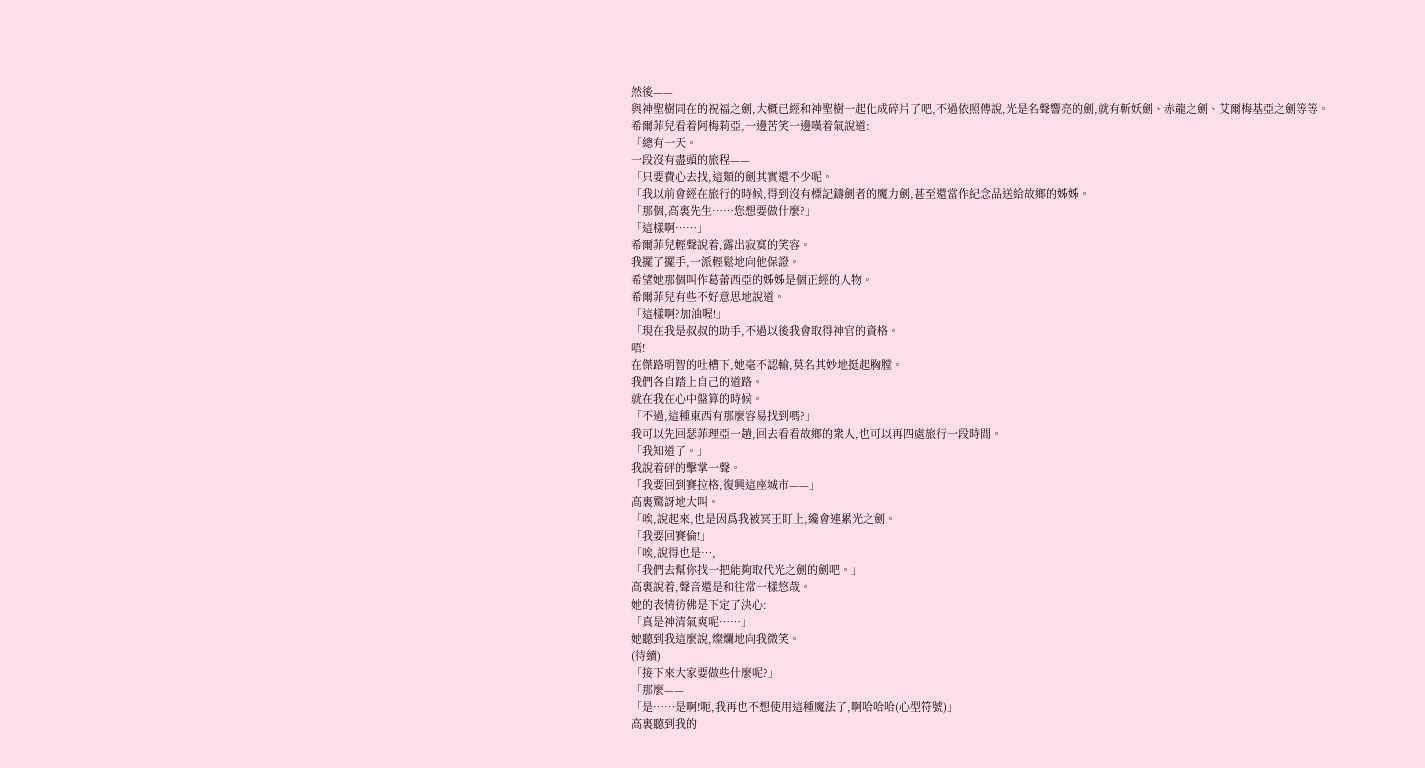然後——
與神聖樹同在的祝福之劍,大概已經和神聖樹一起化成碎片了吧,不過依照傳說,光是名聲響亮的劍,就有斬妖劍、赤龍之劍、艾爾梅基亞之劍等等。
希爾菲兒看着阿梅莉亞,一邊苦笑一邊嘆着氣說道:
「總有一天。
一段沒有盡頭的旅程——
「只要費心去找,這類的劍其實還不少呢。
「我以前會經在旅行的時候,得到沒有標記鑄劍者的魔力劍,甚至還當作紀念品送給故鄉的姊姊。
「那個,高裏先生……您想要做什麼?」
「這樣啊……」
希爾菲兒輕聲說着,露出寂寞的笑容。
我擺了擺手,一派輕鬆地向他保證。
希望她那個叫作葛蕾西亞的姊姊是個正經的人物。
希爾菲兒有些不好意思地說道。
「這樣啊?加油喔!」
「現在我是叔叔的助手,不過以後我會取得神官的資格。
唔!
在傑路明智的吐槽下,她毫不認輸,莫名其妙地挺起胸膛。
我們各自踏上自己的道路。
就在我在心中盤算的時候。
「不過,這種東西有那麼容易找到嗎?」
我可以先回瑟菲理亞一趟,回去看看故鄉的衆人,也可以再四處旅行一段時間。
「我知道了。」
我說着砰的擊掌一聲。
「我要回到賽拉格,復興這座城市——」
高裏驚訝地大叫。
「唉,說起來,也是因爲我被冥王盯上,纔會連累光之劍。
「我要回賽倫!」
「唉,說得也是…,
「我們去幫你找一把能夠取代光之劍的劍吧。」
高裏說着,聲音還是和往常一樣悠哉。
她的表情彷佛是下定了決心:
「真是神清氣爽呢……」
她聽到我這麼說,燦爛地向我微笑。
(待續)
「接下來大家要做些什麼呢?」
「那麼——
「是……是啊!呃,我再也不想使用這種魔法了,啊哈哈哈(心型符號)」
高裏聽到我的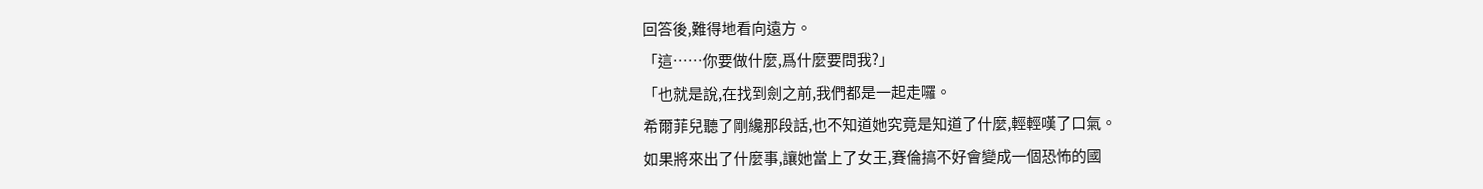回答後,難得地看向遠方。
「這……你要做什麼,爲什麼要問我?」
「也就是說,在找到劍之前,我們都是一起走囉。
希爾菲兒聽了剛纔那段話,也不知道她究竟是知道了什麼,輕輕嘆了口氣。
如果將來出了什麼事,讓她當上了女王,賽倫搞不好會變成一個恐怖的國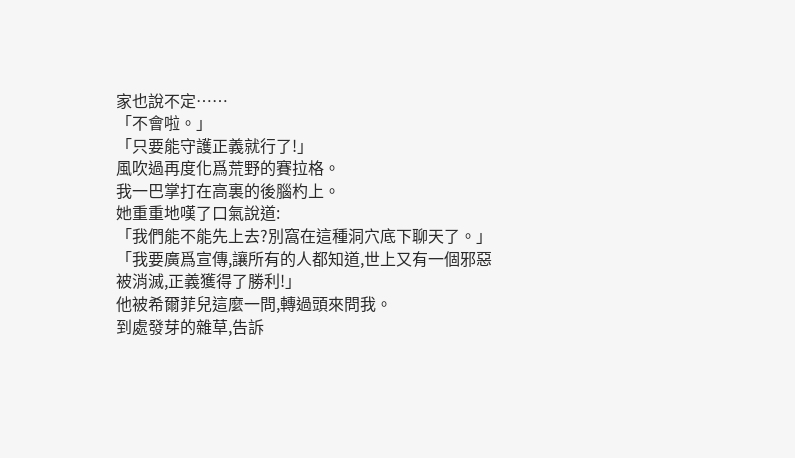家也說不定……
「不會啦。」
「只要能守護正義就行了!」
風吹過再度化爲荒野的賽拉格。
我一巴掌打在高裏的後腦杓上。
她重重地嘆了口氣說道:
「我們能不能先上去?別窩在這種洞穴底下聊天了。」
「我要廣爲宣傳,讓所有的人都知道,世上又有一個邪惡被消滅,正義獲得了勝利!」
他被希爾菲兒這麼一問,轉過頭來問我。
到處發芽的雜草,告訴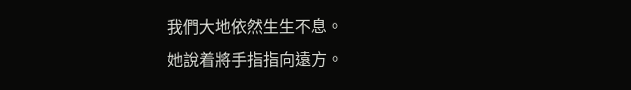我們大地依然生生不息。
她說着將手指指向遠方。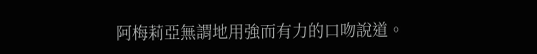阿梅莉亞無謂地用強而有力的口吻說道。